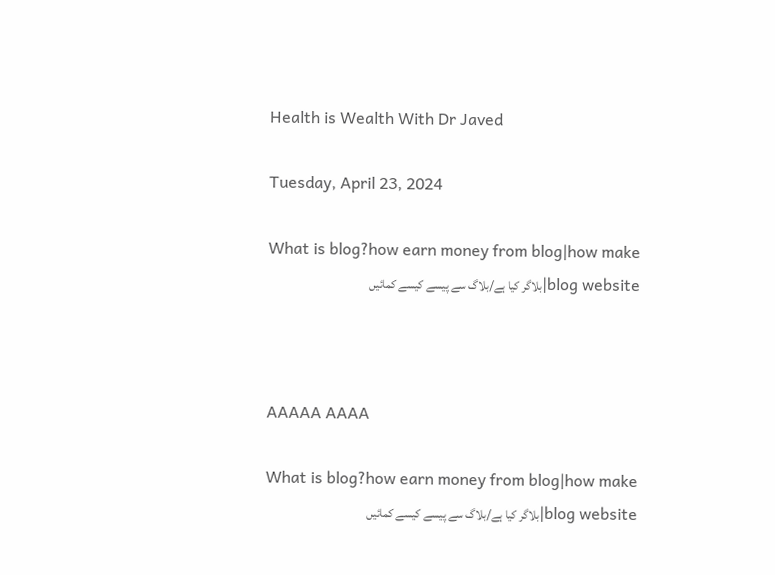Health is Wealth With Dr Javed

Tuesday, April 23, 2024

What is blog?how earn money from blog|how make blog website|بلاگر کیا ہے/بلاگ سے پیسے کیسے کمائیں



AAAAA AAAA

What is blog?how earn money from blog|how make blog website|بلاگر کیا ہے/بلاگ سے پیسے کیسے کمائیں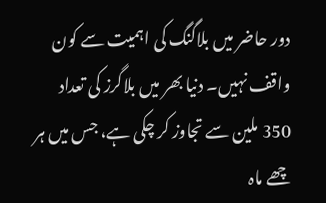دور حاضر میں بلاگنگ کی اہمیت سے کون واقف نہیں۔ دنیا بھر میں بلاگرز کی تعداد 350 ملین سے تجاوز کر چکی ہے، جس میں ہر چھے ماہ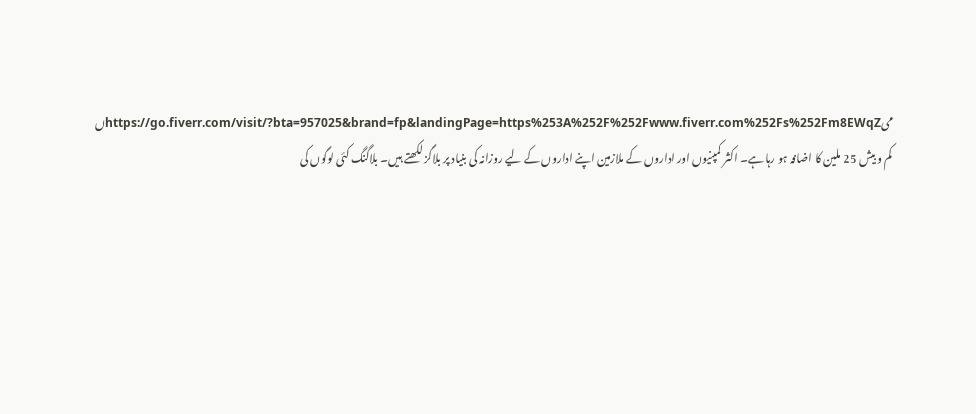میhttps://go.fiverr.com/visit/?bta=957025&brand=fp&landingPage=https%253A%252F%252Fwww.fiverr.com%252Fs%252Fm8EWqZں کم و بیش 25 ملین کا اضافہ ہو رہا ہے۔ اکثر کمپنیوں اور اداروں کے ملازمین اپنے اداروں کے لیے روزانہ کی بنیاد پر بلاگز لکھتے ہیں۔ بلاگنگ کئی لوگوں کی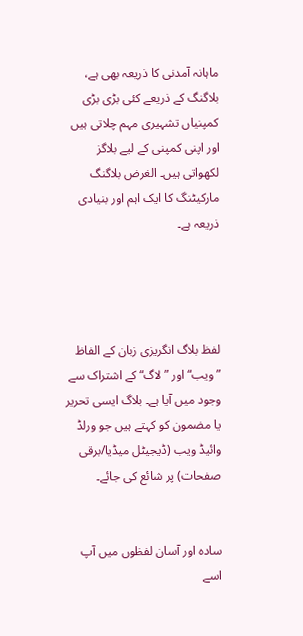ماہانہ آمدنی کا ذریعہ بھی ہے، بلاگنگ کے ذریعے کئی بڑی بڑی کمپنیاں تشہیری مہم چلاتی ہیں اور اپنی کمپنی کے لیے بلاگز لکھواتی ہیں۔ الغرض بلاگنگ مارکیٹنگ کا ایک اہم اور بنیادی ذریعہ ہے۔




لفظ بلاگ انگریزی زبان کے الفاظ ”ویب“ اور ”لاگ“ کے اشتراک سے وجود میں آیا ہے۔ بلاگ ایسی تحریر یا مضمون کو کہتے ہیں جو ورلڈ وائیڈ ویب (ڈیجیٹل میڈیا/برقی صفحات) پر شائع کی جائے۔


سادہ اور آسان لفظوں میں آپ اسے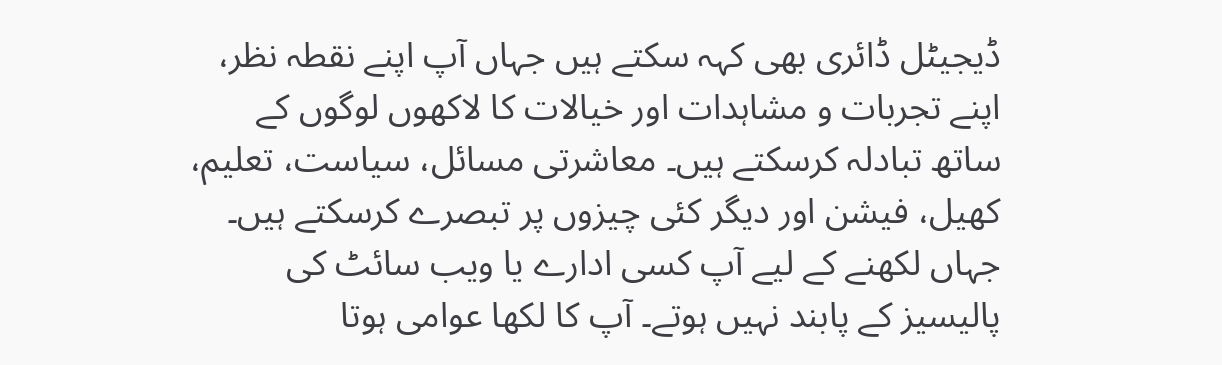ڈیجیٹل ڈائری بھی کہہ سکتے ہیں جہاں آپ اپنے نقطہ نظر، اپنے تجربات و مشاہدات اور خیالات کا لاکھوں لوگوں کے ساتھ تبادلہ کرسکتے ہیں۔ معاشرتی مسائل، سیاست، تعلیم، کھیل، فیشن اور دیگر کئی چیزوں پر تبصرے کرسکتے ہیں۔ جہاں لکھنے کے لیے آپ کسی ادارے یا ویب سائٹ کی پالیسیز کے پابند نہیں ہوتے۔ آپ کا لکھا عوامی ہوتا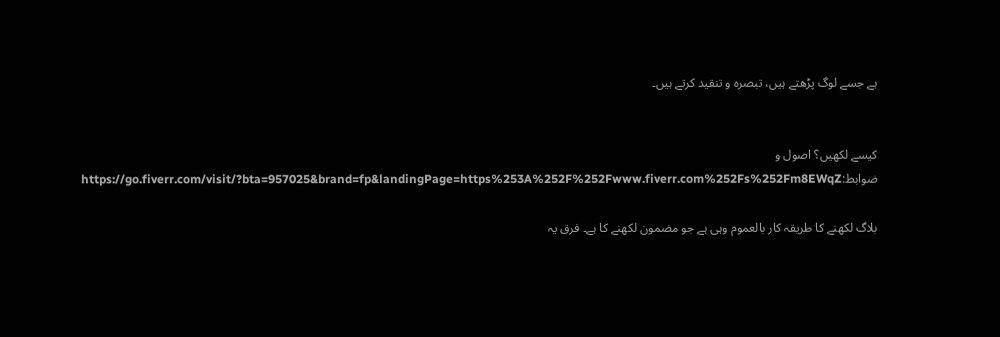ہے جسے لوگ پڑھتے ہیں، تبصرہ و تنقید کرتے ہیں۔


کیسے لکھیں؟ اصول و ضوابط:https://go.fiverr.com/visit/?bta=957025&brand=fp&landingPage=https%253A%252F%252Fwww.fiverr.com%252Fs%252Fm8EWqZ

بلاگ لکھنے کا طریقہ کار بالعموم وہی ہے جو مضمون لکھنے کا ہے۔ فرق یہ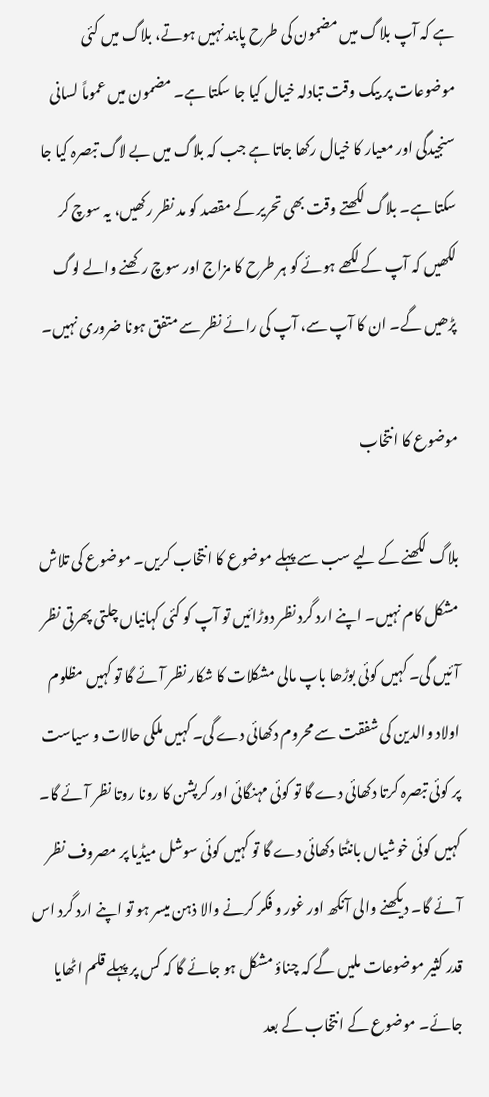ہے کہ آپ بلاگ میں مضمون کی طرح پابند نہیں ہوتے، بلاگ میں کئی موضوعات پر بیک وقت تبادلہ خیال کیا جا سکتا ہے۔ مضمون میں عموماً لسانی سنجیدگی اور معیار کا خیال رکھا جاتا ہے جب کہ بلاگ میں بے لاگ تبصرہ کیا جا سکتا ہے۔ بلاگ لکھتے وقت بھی تحریر کے مقصد کو مد نظر رکھیں، یہ سوچ کر لکھیں کہ آپ کے لکھے ہوئے کو ہر طرح کا مزاج اور سوچ رکھنے والے لوگ پڑھیں گے۔ ان کا آپ سے، آپ کی رائے نظر سے متفق ہونا ضروری نہیں۔

موضوع کا انتخاب

بلاگ لکھنے کے لیے سب سے پہلے موضوع کا انتخاب کریں۔ موضوع کی تلاش مشکل کام نہیں۔ اپنے ارد گرد نظر دوڑائیں تو آپ کو کئی کہانیاں چلتی پھرتی نظر آئیں گی۔ کہیں کوئی بوڑھا باپ مالی مشکلات کا شکار نظر آئے گا تو کہیں مظلوم اولاد والدین کی شفقت سے محروم دکھائی دے گی۔ کہیں ملکی حالات و سیاست پر کوئی تبصرہ کرتا دکھائی دے گا تو کوئی مہنگائی اور کرپشن کا رونا روتا نظر آئے گا۔ کہیں کوئی خوشیاں بانٹتا دکھائی دے گا تو کہیں کوئی سوشل میڈیا پر مصروف نظر آئے گا۔ دیکھنے والی آنکھ اور غور و فکر کرنے والا ذہن میسر ہو تو اپنے ارد گرد اس قدر کثیر موضوعات ملیں گے کہ چناؤ مشکل ہو جائے گا کہ کس پر پہلے قلم اٹھایا جائے۔ موضوع کے انتخاب کے بعد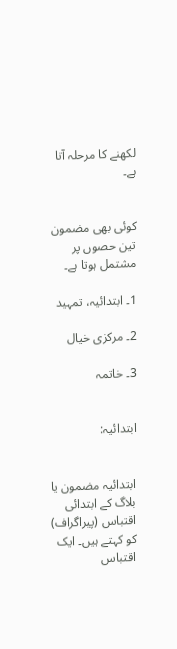لکھنے کا مرحلہ آتا ہے۔


کوئی بھی مضمون تین حصوں پر مشتمل ہوتا ہے۔

1۔ ابتدائیہ، تمہید

2۔ مرکزی خیال

3۔ خاتمہ


ابتدائیہ:


ابتدائیہ مضمون یا بلاگ کے ابتدائی اقتباس (پیراگراف) کو کہتے ہیں۔ ایک اقتباس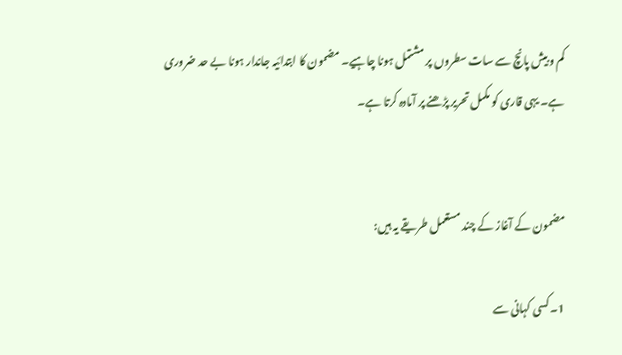کم و بیش پانچ سے سات سطروں پر مشتمل ہونا چاہیے۔ مضمون کا ابتدائیہ جاندار ہونا بے حد ضروری ہے۔ یہی قاری کو مکمل تحریر پڑھنے پر آمادہ کرتا ہے۔


مضمون کے آغاز کے چند مستعمل طریقے یہ ہیں:

1۔ کسی کہانی سے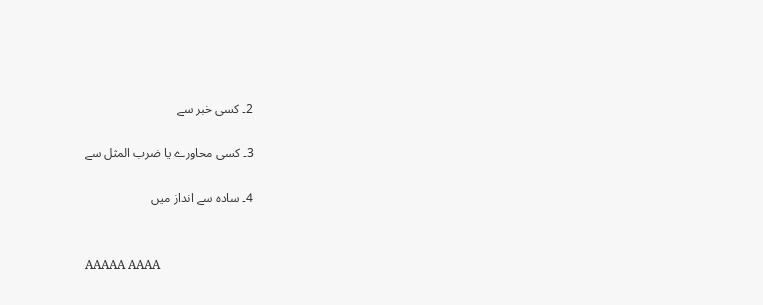2۔ کسی خبر سے

3۔ کسی محاورے یا ضرب المثل سے

4۔ سادہ سے انداز میں


AAAAA AAAA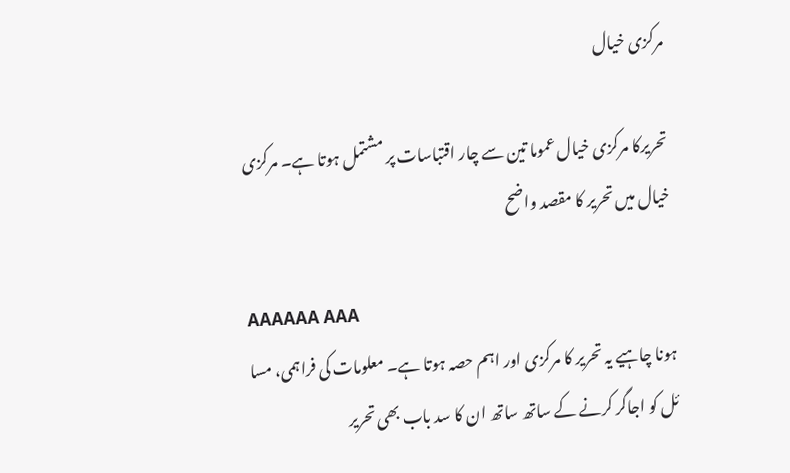مرکزی خیال

تحریرکا مرکزی خیال عموما تین سے چار اقتباسات پر مشتمل ہوتا ہے۔ مرکزی خیال میں تحریر کا مقصد واضح

AAAAAA AAA
ہونا چاہیے یہ تحریر کا مرکزی اور اہم حصہ ہوتا ہے۔ معلومات کی فراہمی، مسا ئل کو اجاگر کرنے کے ساتھ ساتھ ان کا سد باب بھی تحریر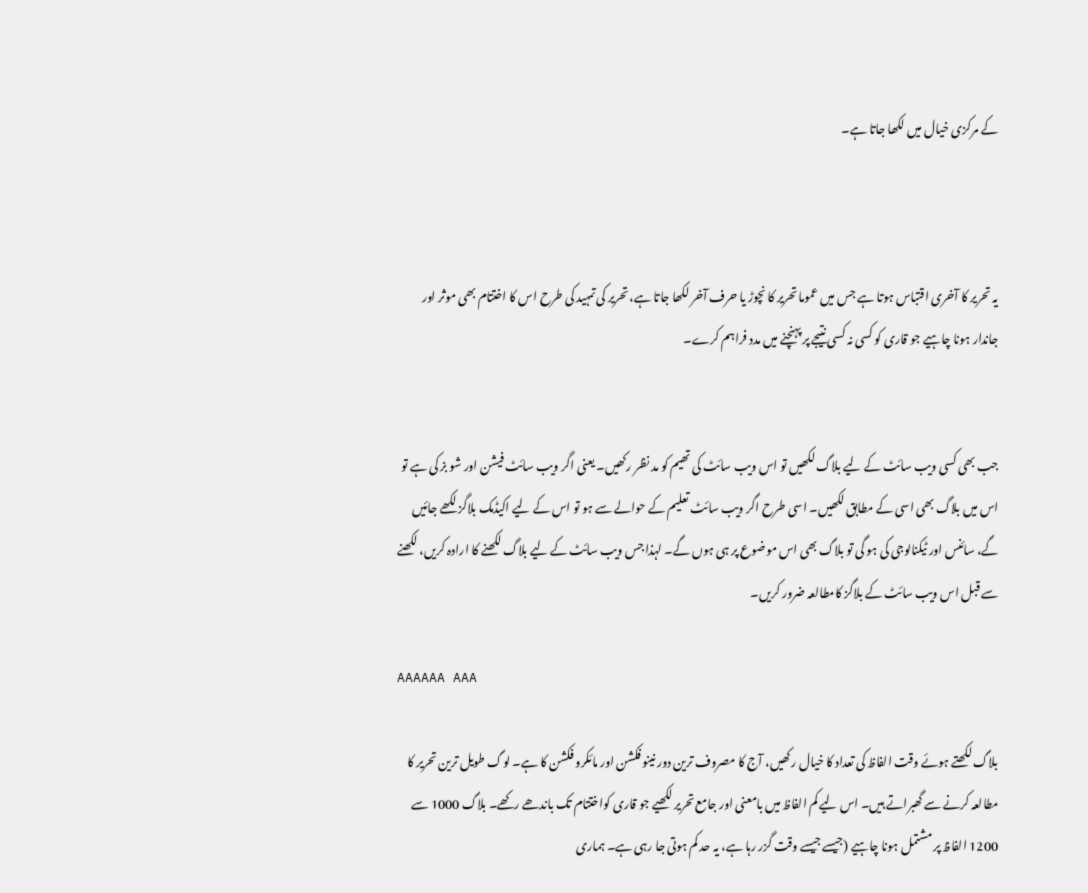کے مرکزی خیال میں لکھا جاتا ہے۔



یہ تحریر کا آخری اقتباس ہوتا ہے جس میں عموما تحریر کا نچوڑ یا حرف آخر لکھا جاتا ہے، تحریر کی تمہید کی طرح اس کا اختتام بھی موثر اور جاندار ہونا چاہیے جو قاری کو کسی نہ کسی نتیجے پر پہنچنے میں مدد فراہم کرے۔


جب بھی کسی ویب سائٹ کے لیے بلاگ لکھیں تو اس ویب سائٹ کی تھیم کو مد نظر رکھیں۔ یعنی اگر ویب سائٹ فیشن اور شو بز کی ہے تو اس میں بلاگ بھی اسی کے مطابق لکھیں۔ اسی طرح اگر ویب سائٹ تعلیم کے حوالے سے ہو تو اس کے لیے اکیڈمک بلاگز لکھے جائیں گے، سائنس اور ٹیکنالوجی کی ہو گی تو بلاگ بھی اس موضوع پر ہی ہوں گے۔ لہذا جس ویب سائٹ کے لیے بلاگ لکھنے کا ارادہ کریں، لکھنے سے قبل اس ویب سائٹ کے بلاگز کامطالعہ ضرور کریں۔

AAAAAA AAA

بلاگ لکھتے ہوئے وقت الفاظ کی تعداد کا خیال رکھیں، آج کا مصروف ترین دور نینو فکشن اور مائکرو فکشن کا ہے۔ لوگ طویل ترین تحریر کا مطالعہ کرنے سے گھبراتے ہیں۔ اس لیے کم الفاظ میں بامعنی اور جامع تحریر لکھیے جو قاری کواختتام تک باندھے رکھے۔ بلاگ 1000 سے 1200 الفاظ پر مشتمل ہونا چاہیے (جیسے جیسے وقت گزر رہا ہے، یہ حد کم ہوتی جا رہی ہے۔ ہماری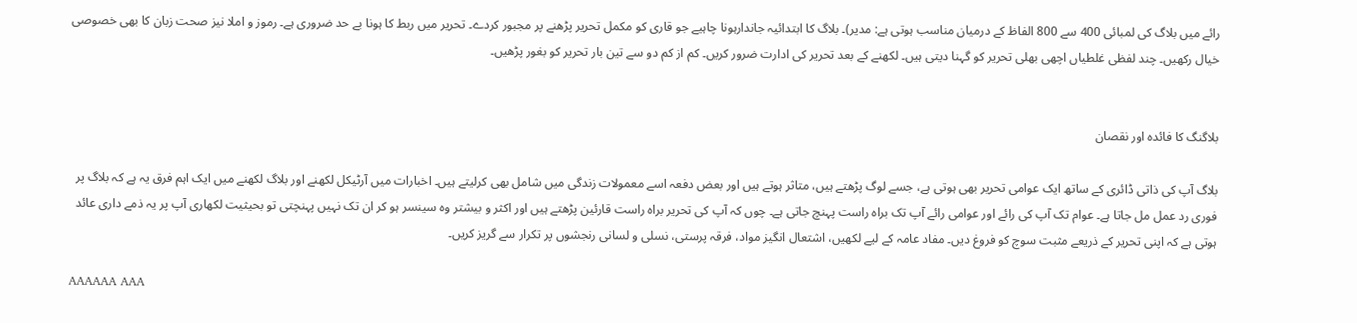رائے میں بلاگ کی لمبائی 400 سے 800 الفاظ کے درمیان مناسب ہوتی ہے: مدیر)۔ بلاگ کا ابتدائیہ جاندارہونا چاہیے جو قاری کو مکمل تحریر پڑھنے پر مجبور کردے۔ تحریر میں ربط کا ہونا بے حد ضروری ہے۔ رموز و املا نیز صحت زبان کا بھی خصوصی خیال رکھیں۔ چند لفظی غلطیاں اچھی بھلی تحریر کو گہنا دیتی ہیں۔ لکھنے کے بعد تحریر کی ادارت ضرور کریں۔ کم از کم دو سے تین بار تحریر کو بغور پڑھیں۔


بلاگنگ کا فائدہ اور نقصان

بلاگ آپ کی ذاتی ڈائری کے ساتھ ایک عوامی تحریر بھی ہوتی ہے، جسے لوگ پڑھتے ہیں، متاثر ہوتے ہیں اور بعض دفعہ اسے معمولات زندگی میں شامل بھی کرلیتے ہیں۔ اخبارات میں آرٹیکل لکھنے اور بلاگ لکھنے میں ایک اہم فرق یہ ہے کہ بلاگ پر فوری رد عمل مل جاتا ہے۔ عوام تک آپ کی رائے اور عوامی رائے آپ تک براہ راست پہنچ جاتی ہے۔ چوں کہ آپ کی تحریر براہ راست قارئین پڑھتے ہیں اور اکثر و بیشتر وہ سینسر ہو کر ان تک نہیں پہنچتی تو بحیثیت لکھاری آپ پر یہ ذمے داری عائد ہوتی ہے کہ اپنی تحریر کے ذریعے مثبت سوچ کو فروغ دیں۔ مفاد عامہ کے لیے لکھیں، اشتعال انگیز مواد، فرقہ پرستی، نسلی و لسانی رنجشوں پر تکرار سے گریز کریں۔

AAAAAA AAA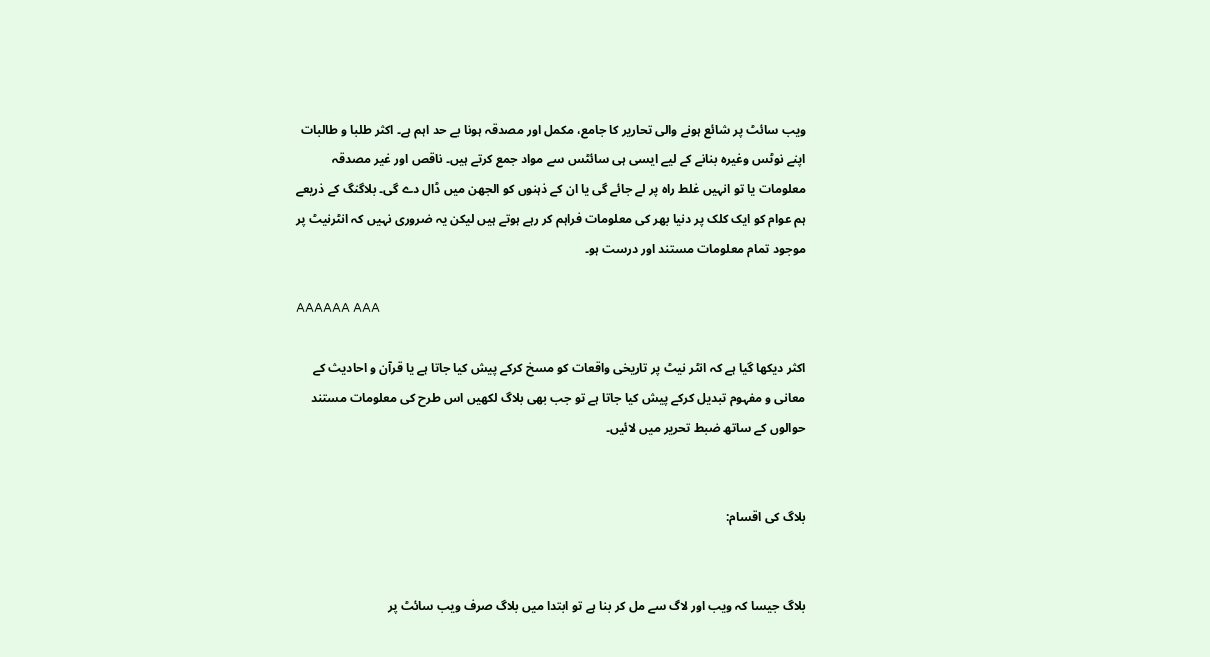ویب سائٹ پر شائع ہونے والی تحاریر کا جامع، مکمل اور مصدقہ ہونا بے حد اہم ہے۔ اکثر طلبا و طالبات اپنے نوٹس وغیرہ بنانے کے لیے ایسی ہی سائٹس سے مواد جمع کرتے ہیں۔ ناقص اور غیر مصدقہ معلومات یا تو انہیں غلط راہ پر لے جائے گی یا ان کے ذہنوں کو الجھن میں ڈال دے گی۔ بلاگنگ کے ذریعے ہم عوام کو ایک کلک پر دنیا بھر کی معلومات فراہم کر رہے ہوتے ہیں لیکن یہ ضروری نہیں کہ انٹرنیٹ پر موجود تمام معلومات مستند اور درست ہو۔

AAAAAA AAA

اکثر دیکھا گیا ہے کہ انٹر نیٹ پر تاریخی واقعات کو مسخ کرکے پیش کیا جاتا ہے یا قرآن و احادیث کے معانی و مفہوم تبدیل کرکے پیش کیا جاتا ہے تو جب بھی بلاگ لکھیں اس طرح کی معلومات مستند حوالوں کے ساتھ ضبط تحریر میں لائیں۔


بلاگ کی اقسام:


بلاگ جیسا کہ ویب اور لاگ سے مل کر بنا ہے تو ابتدا میں بلاگ صرف ویب سائٹ پر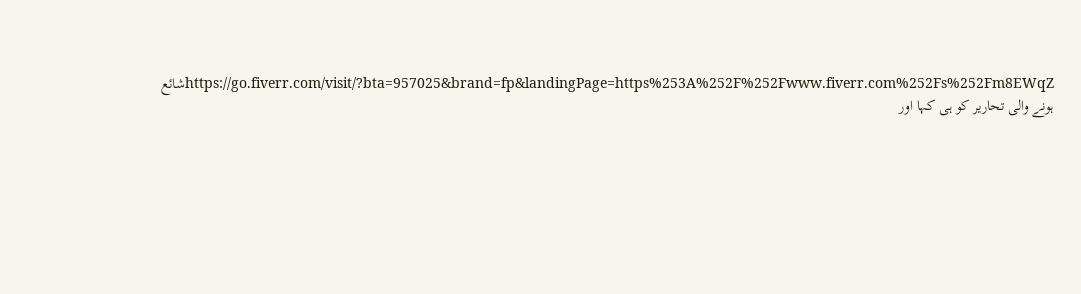https://go.fiverr.com/visit/?bta=957025&brand=fp&landingPage=https%253A%252F%252Fwww.fiverr.com%252Fs%252Fm8EWqZشائع ہونے والی تحاریر کو ہی کہا اور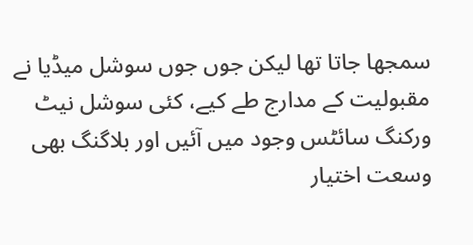سمجھا جاتا تھا لیکن جوں جوں سوشل میڈیا نے مقبولیت کے مدارج طے کیے، کئی سوشل نیٹ ورکنگ سائٹس وجود میں آئیں اور بلاگنگ بھی وسعت اختیار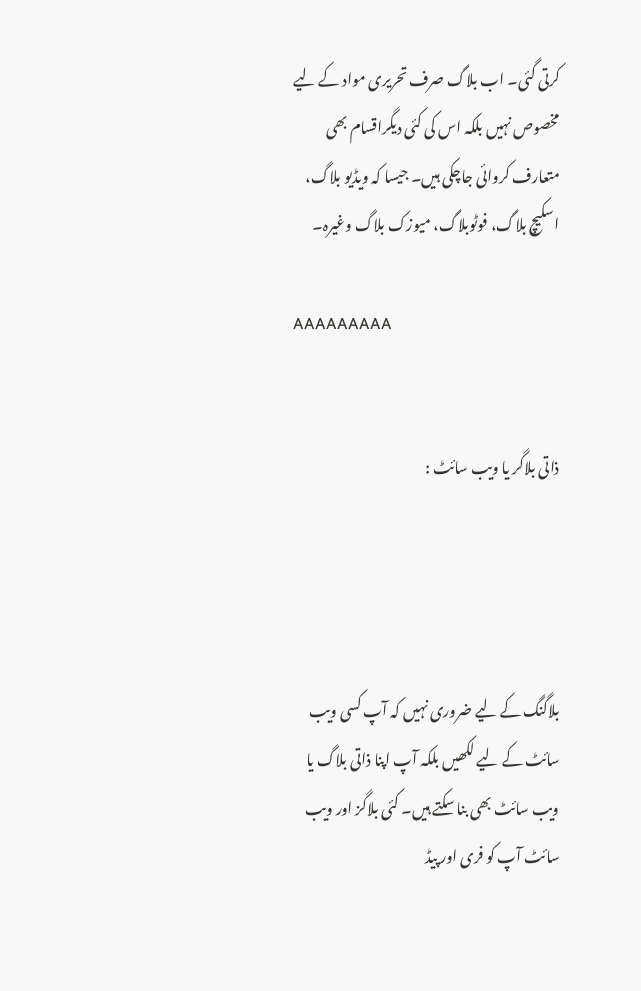کرتی گئی۔ اب بلاگ صرف تحریری مواد کے لیے مخصوص نہیں بلکہ اس کی کئی دیگراقسام بھی متعارف کروائی جاچکی ہیں۔ جیسا کہ ویڈیو بلاگ، اسکیچ بلاگ، فوٹوبلاگ، میوزک بلاگ وغیرہ۔

AAAAAAAAA


ذاتی بلاگر یا ویب سائٹ :




بلاگنگ کے لیے ضروری نہیں کہ آپ کسی ویب سائٹ کے لیے لکھیں بلکہ آپ اپنا ذاتی بلاگ یا ویب سائٹ بھی بنا سکتے ہیں۔ کئی بلاگز اور ویب سائٹ آپ کو فری اور پیڈ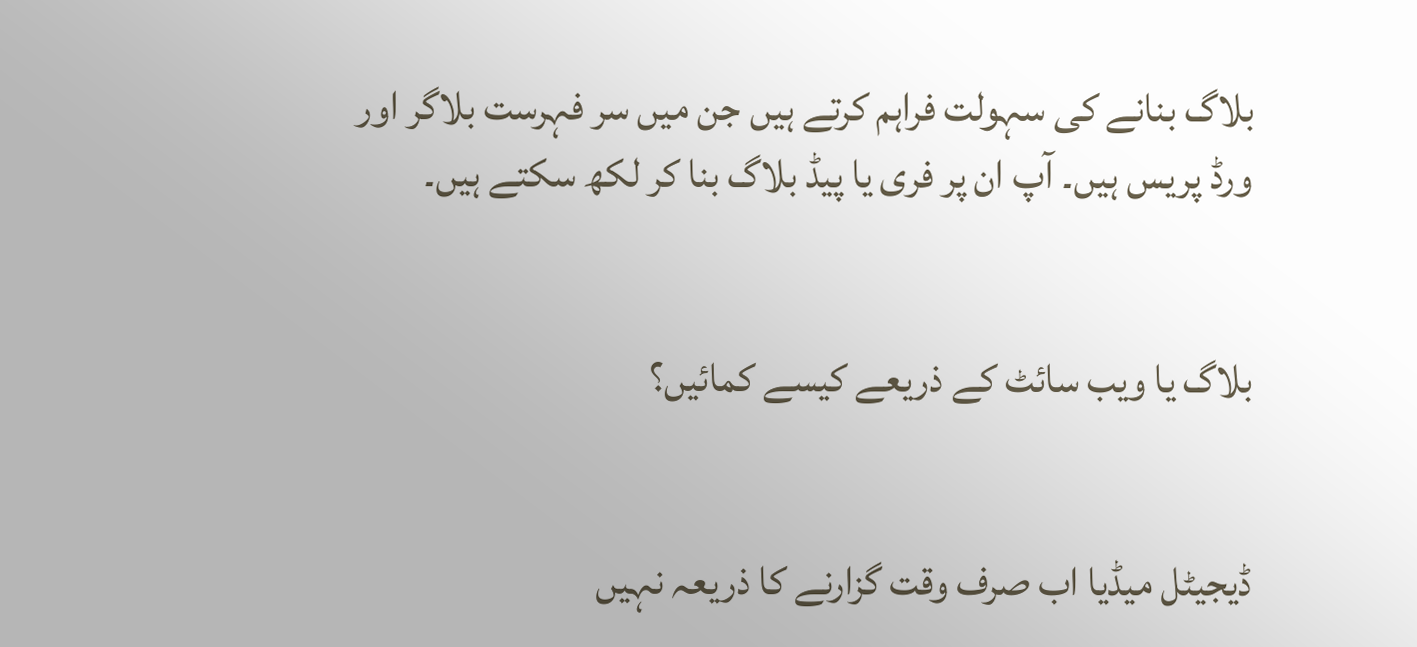بلاگ بنانے کی سہولت فراہم کرتے ہیں جن میں سر فہرست بلاگر اور ورڈ پریس ہیں۔ آپ ان پر فری یا پیڈ بلاگ بنا کر لکھ سکتے ہیں۔


بلاگ یا ویب سائٹ کے ذریعے کیسے کمائیں؟


ڈیجیٹل میڈیا اب صرف وقت گزارنے کا ذریعہ نہیں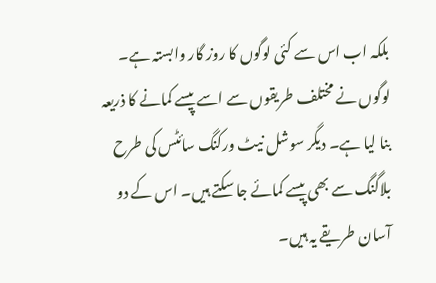بلکہ اب اس سے کئی لوگوں کا روز گار وابستہ ہے۔ لوگوں نے مختلف طریقوں سے اسے پیسے کمانے کا ذریعہ بنا لیا ہے۔ دیگر سوشل نیٹ ورکنگ سائٹس کی طرح بلاگنگ سے بھی پیسے کمائے جا سکتے ہیں۔ اس کے دو آسان طریقے یہ ہیں۔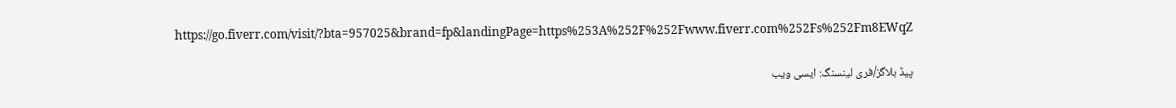https://go.fiverr.com/visit/?bta=957025&brand=fp&landingPage=https%253A%252F%252Fwww.fiverr.com%252Fs%252Fm8EWqZ

پیڈ بلاگز/فری لینسنگ: ایسی ویب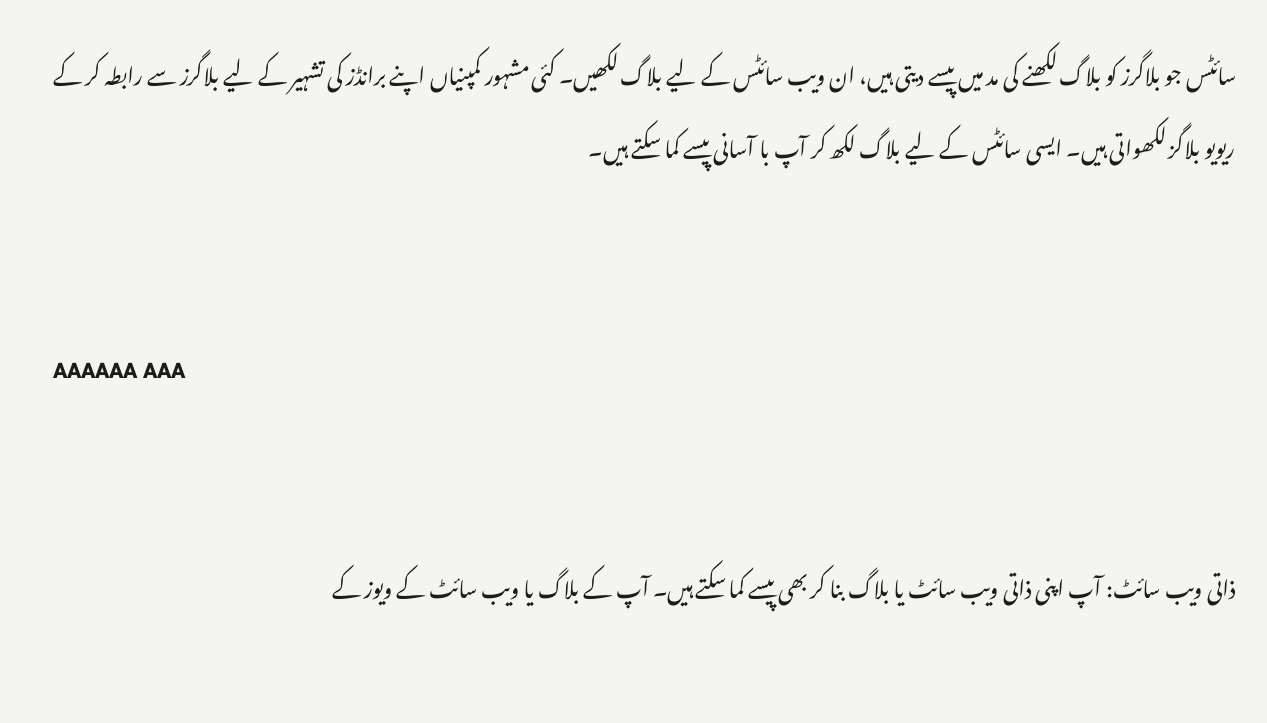سائٹس جو بلاگرز کو بلاگ لکھنے کی مد میں پیسے دیتی ہیں، ان ویب سائٹس کے لیے بلاگ لکھیں۔ کئی مشہور کمپنیاں اپنے برانڈز کی تشہیر کے لیے بلاگرز سے رابطہ کر کے ریویو بلاگز لکھواتی ہیں۔ ایسی سائٹس کے لیے بلاگ لکھ کر آپ با آسانی پیسے کما سکتے ہیں۔


AAAAAA AAA


ذاتی ویب سائٹ: آپ اپنی ذاتی ویب سائٹ یا بلاگ بنا کر بھی پیسے کما سکتے ہیں۔ آپ کے بلاگ یا ویب سائٹ کے ویوز کے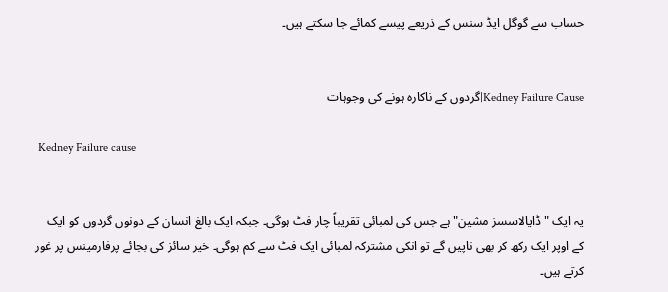حساب سے گوگل ایڈ سنس کے ذریعے پیسے کمائے جا سکتے ہیں۔


Kedney Failure Cause|گردوں کے ناکارہ ہونے کی وجوہات

 Kedney Failure cause


یہ ایک "ڈایالاسسز مشین" ہے جس کی لمبائی تقریباً چار فٹ ہوگی۔ جبکہ ایک بالغ انسان کے دونوں گردوں کو ایک کے اوپر ایک رکھ کر بھی ناپیں گے تو انکی مشترکہ لمبائی ایک فٹ سے کم ہوگی۔ خیر سائز کی بجائے پرفارمینس پر غور کرتے ہیں۔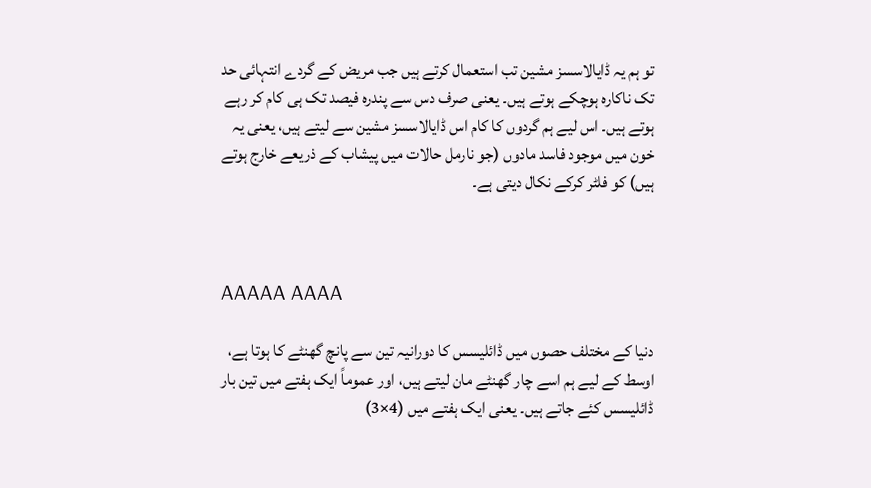تو ہم یہ ڈایالاسسز مشین تب استعمال کرتے ہیں جب مریض کے گردے انتہائی حد تک ناکارہ ہوچکے ہوتے ہیں۔ یعنی صرف دس سے پندرہ فیصد تک ہی کام کر رہے ہوتے ہیں۔ اس لیے ہم گردوں کا کام اس ڈایالاسسز مشین سے لیتے ہیں، یعنی یہ خون میں موجود فاسد مادوں (جو نارمل حالات میں پیشاب کے ذریعے خارج ہوتے ہیں) کو فلٹر کرکے نکال دیتی ہے۔



AAAAA AAAA

دنیا کے مختلف حصوں میں ڈائلیسس کا دورانیہ تین سے پانچ گھنٹے کا ہوتا ہے، اوسط کے لیے ہم اسے چار گھنٹے مان لیتے ہیں، اور عموماً ایک ہفتے میں تین بار ڈائلیسس کئے جاتے ہیں۔ یعنی ایک ہفتے میں (4×3)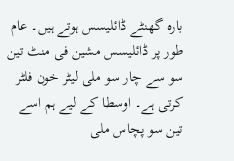بارہ گھنٹے ڈائلیسس ہوتے ہیں۔ عام طور پر ڈائلیسس مشین فی منٹ تین سو سے چار سو ملی لیٹر خون فلٹر کرتی ہے۔ اوسطا کے لیے ہم اسے تین سو پچاس ملی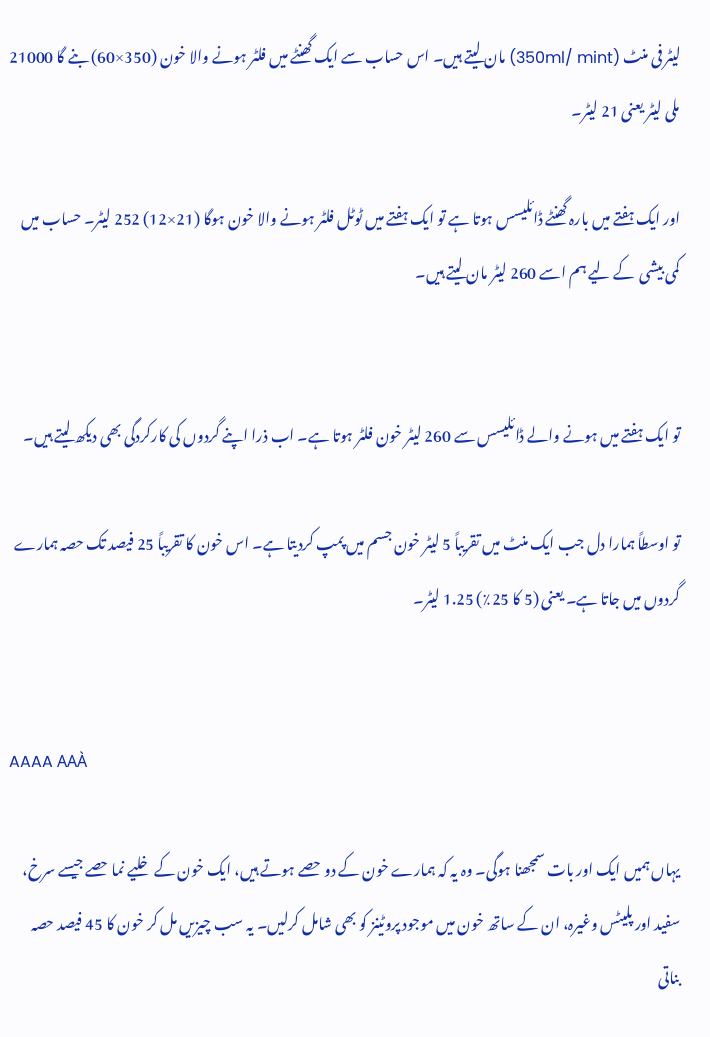لیٹر فی منٹ (350ml/ mint) مان لیتے ہیں۔ اس حساب سے ایک گھنٹے میں فلٹر ہونے والا خون (350×60) بنے گا 21000 ملی لیٹر یعنی 21 لیٹر۔

اور ایک ہفتے میں بارہ گھنٹے ڈائلیسس ہوتا ہے تو ایک ہفتے میں ٹوٹل فلٹر ہونے والا خون ہوگا (21×12) 252 لیٹر۔ حساب میں کمی بیشی  کے لیے ہم اسے 260 لیٹر مان لیتے ہیں۔


تو ایک ہفتے میں ہونے والے ڈائلیسس سے 260 لیٹر خون فلٹر ہوتا ہے۔ اب ذرا اپنے گردوں کی کارکردگی بھی دیکھ لیتے ہیں۔

تو اوسطاً ہمارا دل جب ایک منٹ میں تقریباً 5 لیٹر خون جسم میں پمپ کردیتا ہے۔ اس خون کا تقریباً 25 فیصد تک حصہ ہمارے گردوں میں جاتا ہے۔ یعنی (5 کا 25٪) 1.25 لیٹر۔


AAAA AAÀ

یہاں ہمیں ایک اور بات سمجھنا ہوگی۔ وہ یہ کہ ہمارے خون کے دو حصے ہوتے ہیں، ایک خون کے خلیے نما حصے جیسے سرخ، سفید اور پلیٹس وغیرہ، ان کے ساتھ خون میں موجود پروٹینز کو بھی شامل کرلیں۔ یہ سب چیزیں مل کر خون کا 45 فیصد حصہ بناتی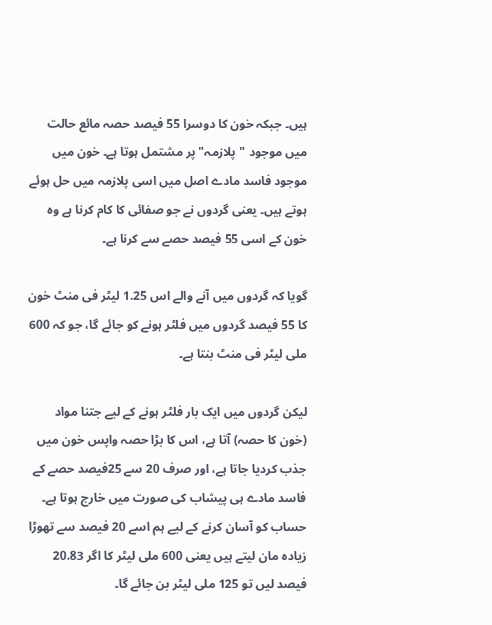ہیں۔ جبکہ خون کا دوسرا 55 فیصد حصہ مائع حالت میں موجود "پلازمہ" پر مشتمل ہوتا ہے۔ خون میں موجود فاسد مادے اصل میں اسی پلازمہ میں حل ہوئے ہوتے ہیں۔ یعنی گردوں نے جو صفائی کا کام کرنا ہے وہ خون کے اسی 55 فیصد حصے سے کرنا ہے۔

گویا کہ گردوں میں آنے والے اس 1.25 لیٹر فی منٹ خون کا 55 فیصد گردوں میں فلٹر ہونے کو جائے گا، جو کہ 600 ملی لیٹر فی منٹ بنتا ہے۔

لیکن گردوں میں ایک بار فلٹر ہونے کے لیے جتنا مواد (خون کا حصہ) آتا ہے، اس کا بڑا حصہ واپس خون میں جذب کردیا جاتا ہے، اور صرف 20 سے 25فیصد حصے کے فاسد مادے ہی پیشاب کی صورت میں خارج ہوتا ہے۔ حساب کو آسان کرنے کے لیے ہم اسے 20 فیصد سے تھوڑا زیادہ مان لیتے ہیں یعنی 600 ملی لیٹر کا اگر 20.83 فیصد لیں تو 125 ملی لیٹر بن جائے گا۔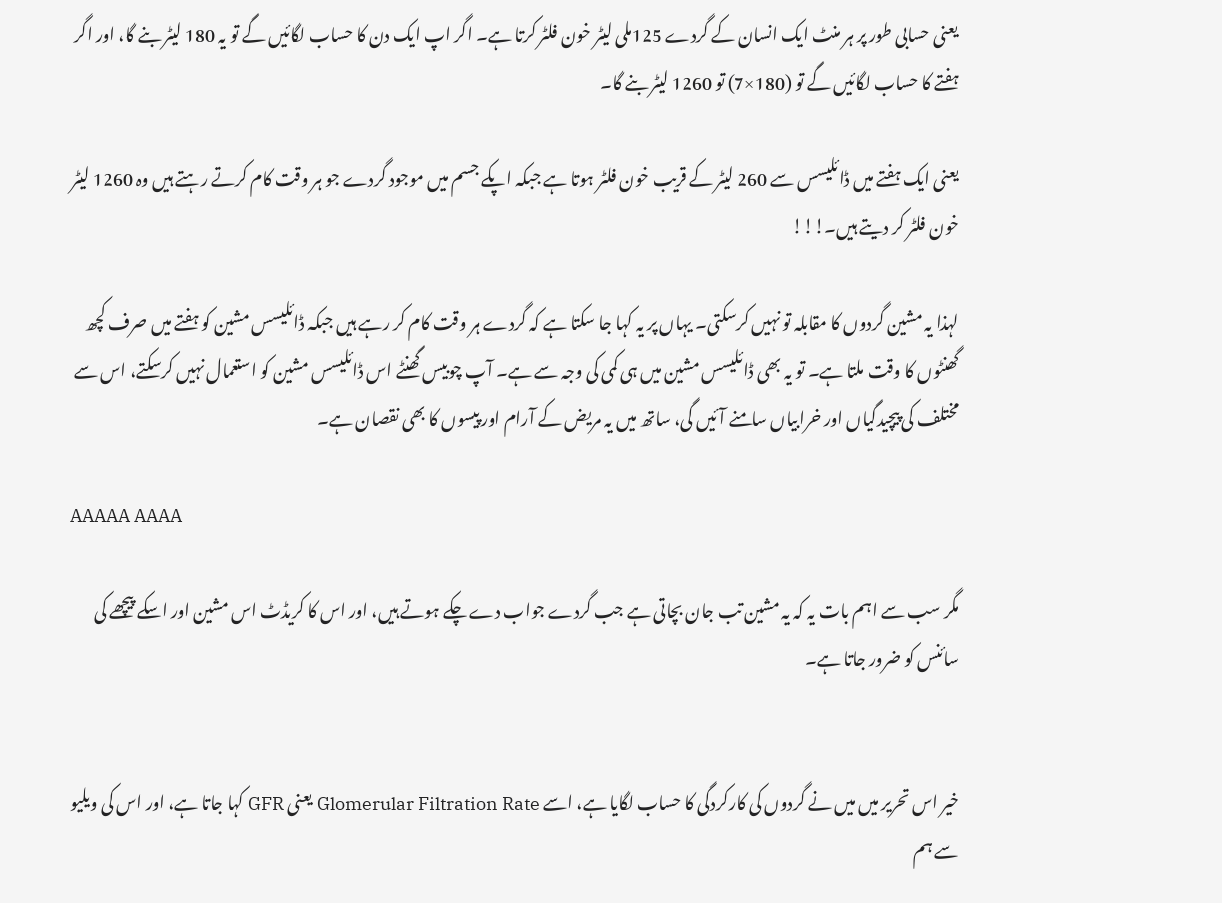یعنی حسابی طور پر ہر منٹ ایک انسان کے گردے 125ملی لیٹر خون فلٹر کرتا ہے۔ اگر اپ ایک دن کا حساب لگائیں گے تو یہ 180 لیٹر بنے گا، اور اگر ہفتے کا حساب لگائیں گے تو (180×7) تو 1260 لیٹر بنے گا۔

یعنی ایک ہفتے میں ڈائلیسس سے 260 لیٹر کے قریب خون فلٹر ہوتا ہے جبکہ اپکے جسم میں موجود گردے جو ہر وقت کام کرتے رہتے ہیں وہ 1260 لیٹر خون فلٹر کر دیتے ہیں۔!!!

لہذا یہ مشین گردوں کا مقابلہ تو نہیں کرسکتی۔ یہاں پر یہ کہا جا سکتا ہے کہ گردے ہر وقت کام کر رہے ہیں جبکہ ڈائلیسس مشین کو ہفتے میں صرف کچھ گھنٹوں کا وقت ملتا ہے۔ تو یہ بھی ڈائلیسس مشین میں ہی کمی کی وجہ سے ہے۔ آپ چوبیس گھنٹے اس ڈائلیسس مشین کو استعمال نہیں کرسکتے، اس سے مختلف کی پیچیدگیاں اور خرابیاں سامنے آئیں گی، ساتھ میں یہ مریض کے آرام اور پیسوں کا بھی نقصان ہے۔

AAAAA AAAA

مگر سب سے اہم بات یہ کہ یہ مشین تب جان بچاتی ہے جب گردے جواب دے چکے ہوتے ہیں، اور اس کا کریڈٹ اس مشین اور اسکے پیچھے کی سائنس کو ضرور جاتا ہے۔


خیر اس تحریر میں میں نے گردوں کی کارکردگی کا حساب لگایا ہے، اسے Glomerular Filtration Rate یعنی GFR کہا جاتا ہے، اور اس کی ویلیو سے ہم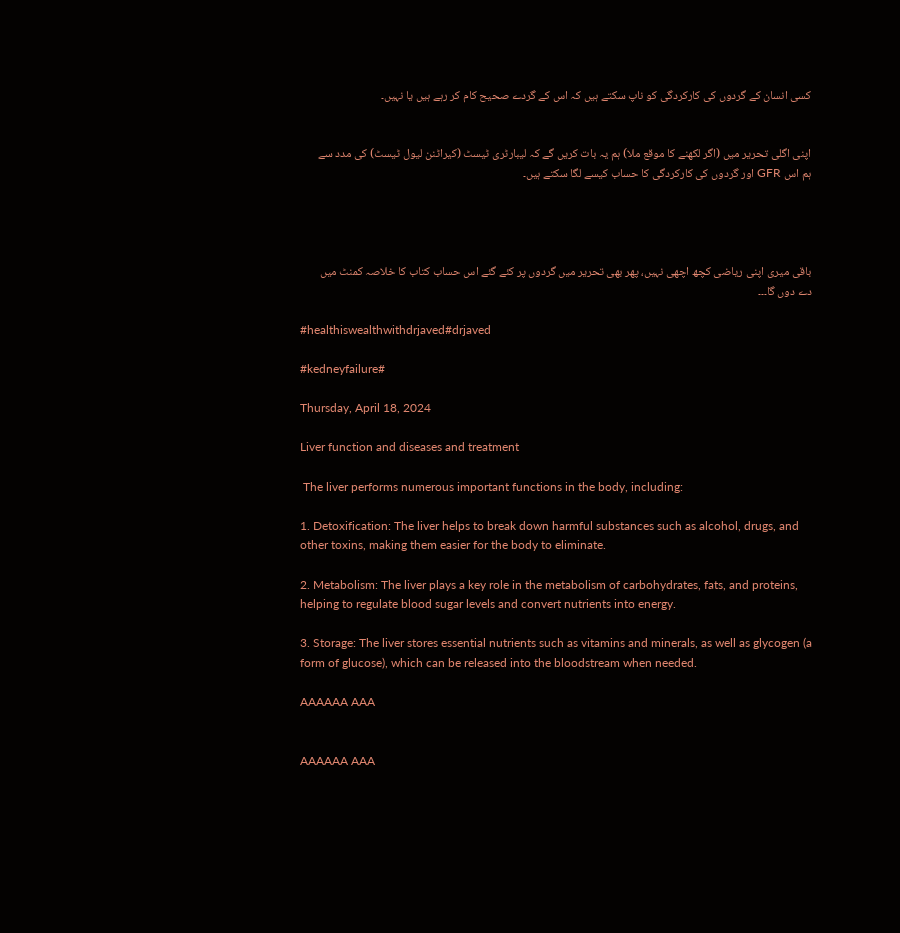کسی انسان کے گردوں کی کارکردگی کو ناپ سکتے ہیں کہ اس کے گردے صحیح کام کر رہے ہیں یا نہیں۔


اپنی اگلی تحریر میں (اگر لکھنے کا موقع ملا) ہم یہ بات کریں گے کہ لیبارٹری ٹیسٹ (کیراٹنن لیول ٹیسٹ) کی مدد سے ہم اس GFR اور گردوں کی کارکردگی کا حساب کیسے لگا سکتے ہیں۔




باقی میری اپنی ریاضی کچھ اچھی نہیں، پھر بھی تحریر میں گردوں پر کئے گئے اس حساب کتاب کا خلاصہ کمنٹ میں دے دوں گا۔۔۔

#healthiswealthwithdrjaved#drjaved

#kedneyfailure#

Thursday, April 18, 2024

Liver function and diseases and treatment

 The liver performs numerous important functions in the body, including:

1. Detoxification: The liver helps to break down harmful substances such as alcohol, drugs, and other toxins, making them easier for the body to eliminate.

2. Metabolism: The liver plays a key role in the metabolism of carbohydrates, fats, and proteins, helping to regulate blood sugar levels and convert nutrients into energy.

3. Storage: The liver stores essential nutrients such as vitamins and minerals, as well as glycogen (a form of glucose), which can be released into the bloodstream when needed.

AAAAAA AAA


AAAAAA AAA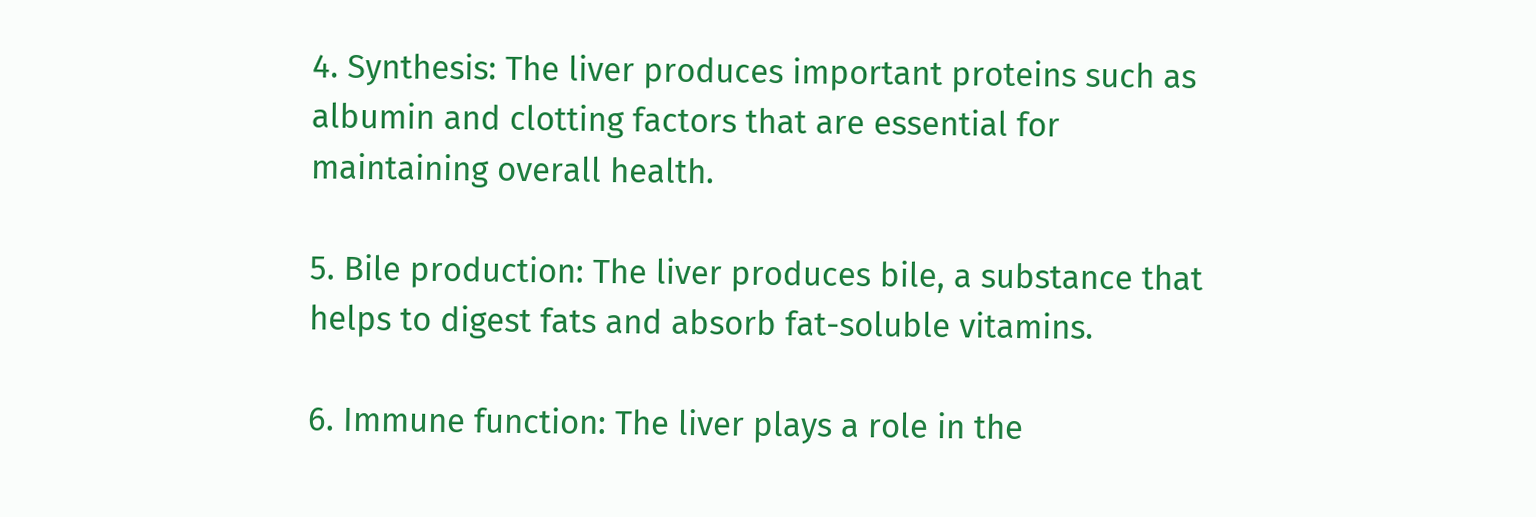4. Synthesis: The liver produces important proteins such as albumin and clotting factors that are essential for maintaining overall health.

5. Bile production: The liver produces bile, a substance that helps to digest fats and absorb fat-soluble vitamins.

6. Immune function: The liver plays a role in the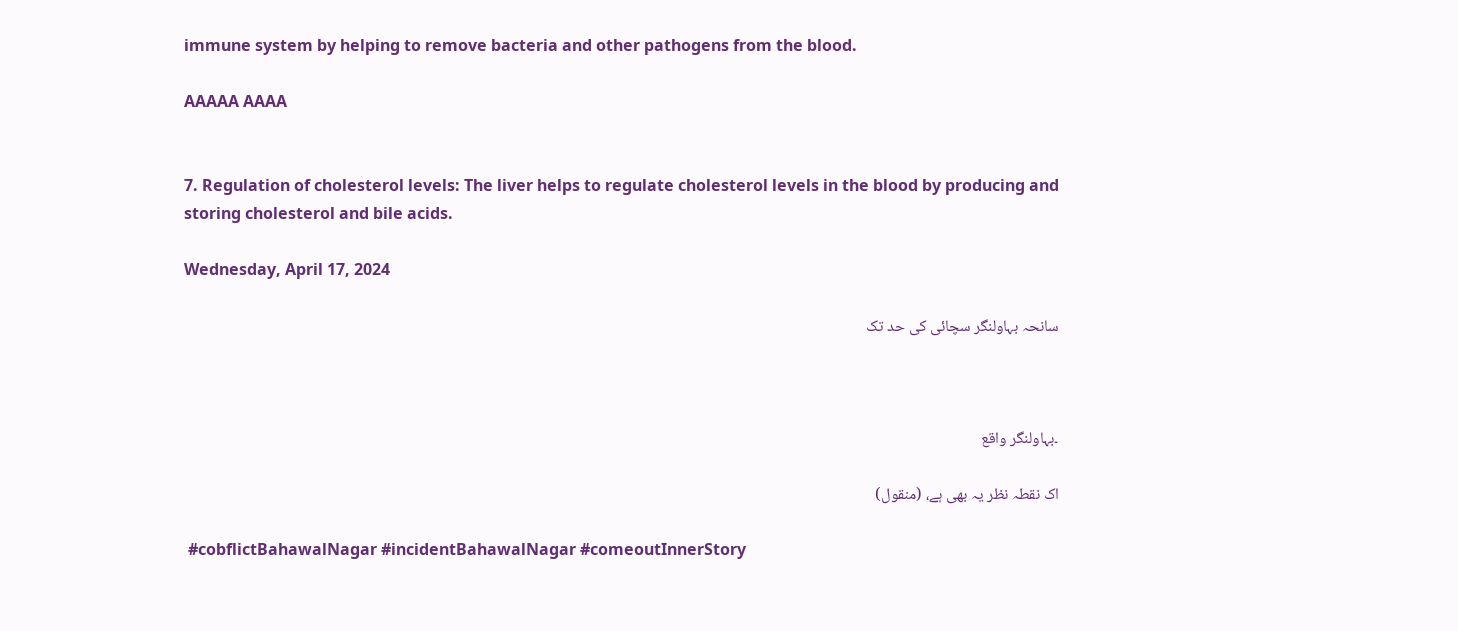immune system by helping to remove bacteria and other pathogens from the blood.

AAAAA AAAA


7. Regulation of cholesterol levels: The liver helps to regulate cholesterol levels in the blood by producing and storing cholesterol and bile acids.

Wednesday, April 17, 2024

سانحہ بہاولنگر سچائی کی حد تک



۔بہاولنگر واقع

اک نقطہ نظر یہ بھی ہے، (منقول)

 #cobflictBahawalNagar #incidentBahawalNagar #comeoutInnerStory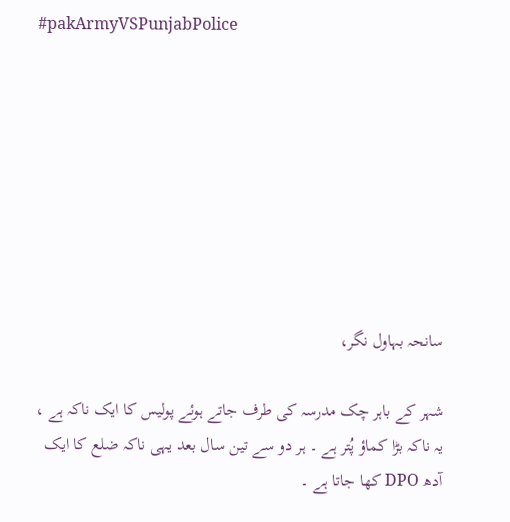#pakArmyVSPunjabPolice








سانحہ بہاول نگر،

شہر کے باہر چک مدرسہ کی طرف جاتے ہوئے پولیس کا ایک ناکہ ہے ، یہ ناکہ بڑا کماؤ پُتر ہے ۔ ہر دو سے تین سال بعد یہی ناکہ ضلع کا ایک آدھ DPO کھا جاتا ہے ۔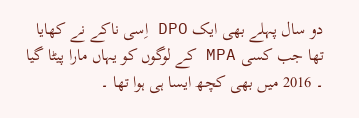دو سال پہلے بھی ایک DPO اِسی ناکے نے کھایا تھا جب کسی MPA کے لوگوں کو یہاں مارا پیٹا گیا ۔ 2016 میں بھی کچھ ایسا ہی ہوا تھا ۔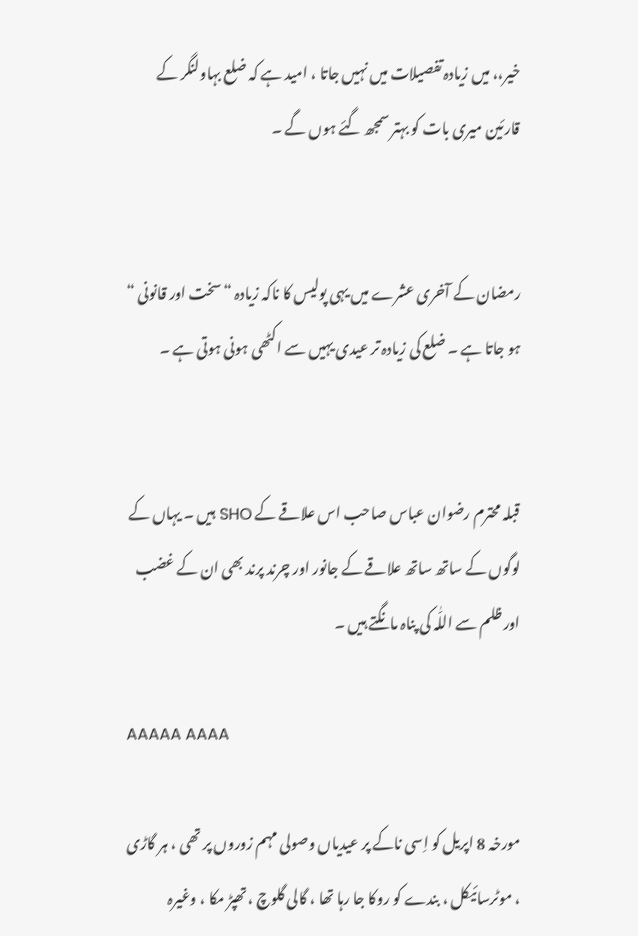خیر،، میں زیادہ تفصیلات میں نہیں جاتا ، امید ہے کہ ضلع بہاولنگر کے قارئین میری بات کو بہتر سمجھ گئے ہوں گے ۔


رمضان کے آخری عشرے میں یہی پولیس کا ناکہ زیادہ “سخت اور قانونی “ ہو جاتا ہے ۔ ضلع کی زیادہ تر عیدی یہیں سے اکٹھی ہونی ہوتی ہے ۔


قبلہ محترم رضوان عباس صاحب اس علاقے کے SHO ہیں ۔ یہاں کے لوگوں کے ساتھ ساتھ علاقے کے جانور اور چرند پرند بھی ان کے غضب اور ظلم سے اللّٰہ کی پناہ مانگتے ہیں ۔

AAAAA AAAA

مورخہ 8 اپریل کو اِسی ناکے پر عیدیاں وصولی مہم زوروں پر تھی ، ہر گاڑی ، موٹرسائیکل ، بندے کو روکا جا رہا تھا ، گالی گلوچ ، تھپڑ مکا ، وغیرہ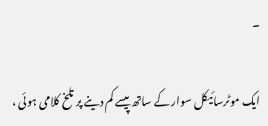۔

ایک موٹرسائیکل سوار کے ساتھ پیسے کم دینے پر تلخ کلامی ہوئی ،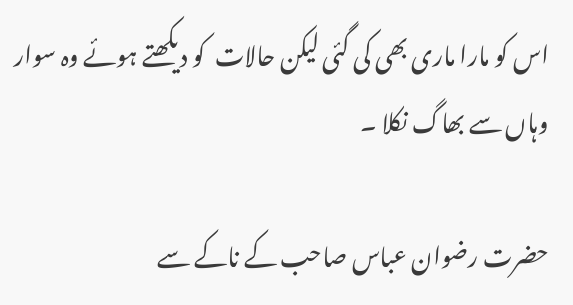اس کو مارا ماری بھی کی گئی لیکن حالات  کو دیکھتے ہوئے وہ سوار وہاں سے بھاگ نکلا ۔

حضرت رضوان عباس صاحب کے ناکے سے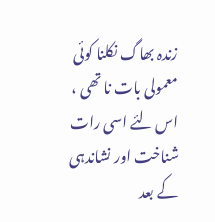زندہ بھاگ نکلنا کوئی معمولی بات نا تھی ، اس لئے اسی رات شناخت اور نشاندہی کے بعد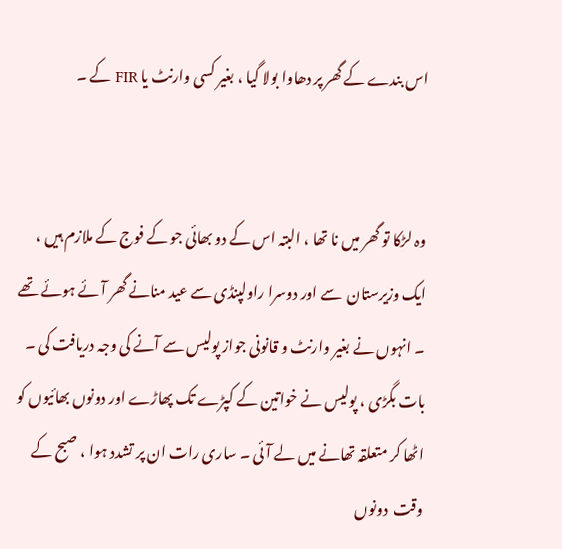اس بندے کے گھر پر دھاوا بولا گیا ، بغیر کسی وارنٹ یا FIR کے ۔


وہ لڑکا تو گھر میں نا تھا ، البتہ اس کے دو بھائی جو کے فوج کے ملازم ہیں ، ایک وزیرستان  سے اور دوسرا راولپنڈی سے عید منانے گھر آئے ہوئے تھے ۔ انہوں نے بغیر وارنٹ و قانونی جواز پولیس سے آنے کی وجہ دریافت کی ۔ بات بگڑی ، پولیس نے خواتین کے کپڑے تک پھاڑے اور دونوں بھائیوں کو اٹھا کر متعلقہ تھانے میں لے آئی ۔ ساری رات ان پر تشدد ہوا ، صبح کے وقت  دونوں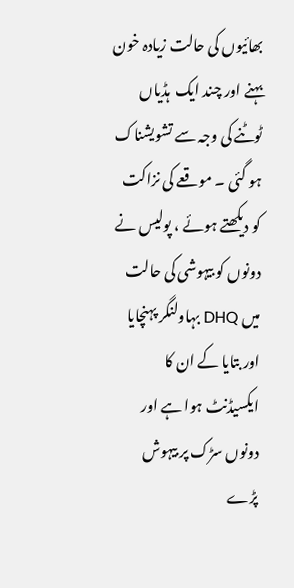بھائیوں کی حالت زیادہ خون بہنے اور چند ایک  ہڈیاں ٹوٹنے کی وجہ سے تشویشناک ہو گئی ۔ موقعے کی نزاکت کو دیکھتے ہوئے ، پولیس نے دونوں کو بیہوشی کی حالت میں DHQ بہاولنگر پہنچایا اور بتایا کے ان کا ایکسیڈنٹ ہوا ہے اور دونوں سڑک پر بیہوش پڑے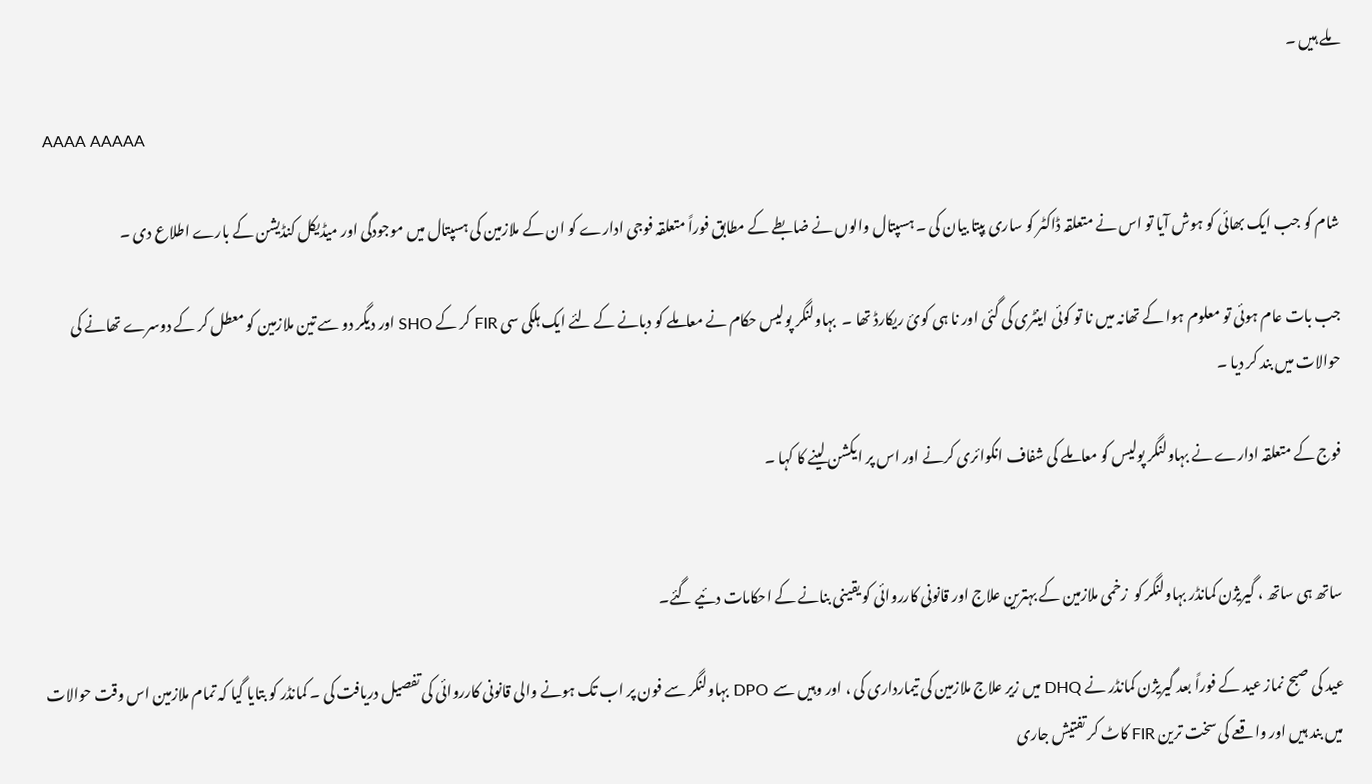ملے ہیں ۔

AAAA AAAAA

شام کو جب ایک بھائی کو ہوش آیا تو اس نے متعلقہ ڈاکٹر کو ساری بِپتا بیان کی ۔ ہسپتال والوں نے ضابطے کے مطابق فوراً متعلقہ فوجی ادارے کو ان کے ملازمین کی ہسپتال میں موجودگی اور میڈیکل کنڈیشن کے بارے اطلاع دی ۔

جب بات عام ہوئی تو معلوم ہوا کے تھانہ میں نا تو کوئی اینٹری کی گئی اور نا ہی کوئ ریکارڈ تھا ۔  بہاولنگر پولیس حکام نے معاملے کو دبانے کے لئے ایک ہلکی سی FIR کر کے SHO اور دیگر دو سے تین ملازمین کو معطل کر کے دوسرے تھانے کی حوالات میں بند کر دیا ۔

فوج کے متعلقہ ادارے نے بہاولنگر پولیس کو معاملے کی شفاف انکوائری کرنے اور اس پر ایکشن لینے کا کہا ۔


ساتھ ہی ساتھ ، گیریژن کمانڈر بہاولنگر کو  زخمی ملازمین کے بہترین علاج اور قانونی کارروائی کو یقینی بنانے کے احکامات دئیے گئے۔

عید کی صبح نماز عید کے فوراً بعد گیریژن کمانڈر نے DHQ میں زیر علاج ملازمین کی تیمارداری کی ، اور وہیں سے  DPO بہاولنگر سے فون پر اب تک ہونے والی قانونی کارروائی کی تفصیل دریافت کی ۔ کمانڈر کو بتایا گیا کہ تمام ملازمین اس وقت حوالات میں بند ہیں اور واقعے کی سخت ترین FIR کاٹ کر تفتیش جاری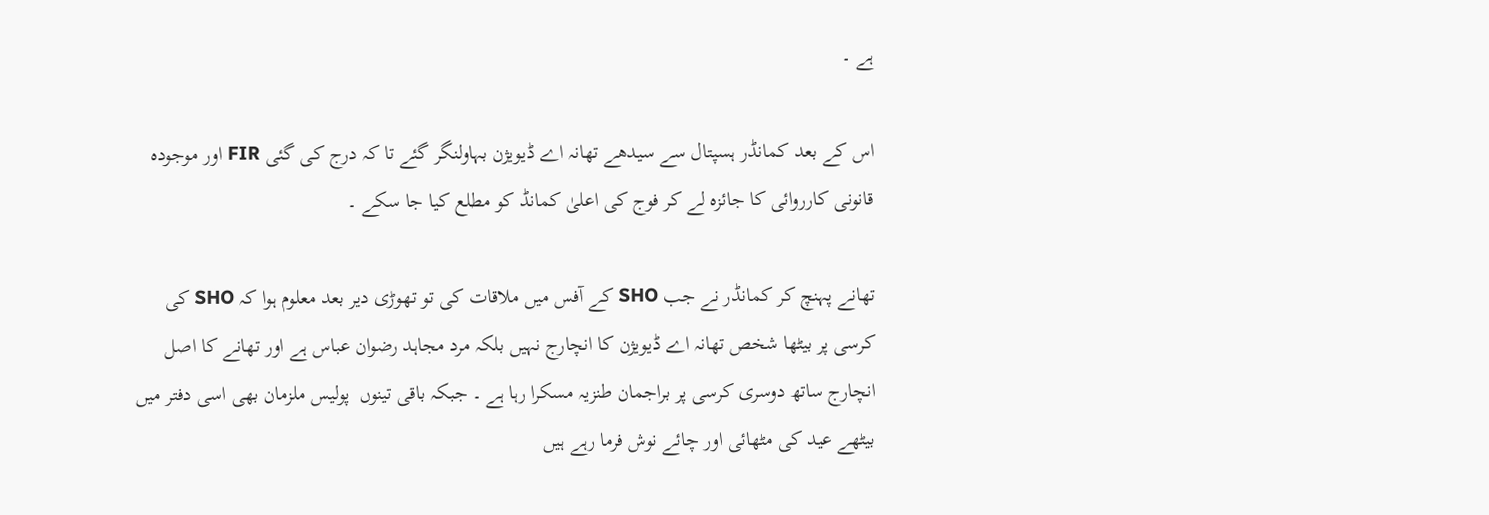ہے ۔

اس کے بعد کمانڈر ہسپتال سے سیدھے تھانہ اے ڈیویژن بہاولنگر گئے تا کہ درج کی گئی FIR اور موجودہ قانونی کارروائی کا جائزہ لے کر فوج کی اعلیٰ کمانڈ کو مطلع کیا جا سکے ۔

تھانے پہنچ کر کمانڈر نے جب SHO کے آفس میں ملاقات کی تو تھوڑی دیر بعد معلوم ہوا کہ SHO کی کرسی پر بیٹھا شخص تھانہ اے ڈیویژن کا انچارج نہیں بلکہ مرد مجاہد رضوان عباس ہے اور تھانے کا اصل انچارج ساتھ دوسری کرسی پر براجمان طنزیہ مسکرا رہا ہے ۔ جبکہ باقی تینوں  پولیس ملزمان بھی اسی دفتر میں بیٹھے عید کی مٹھائی اور چائے نوش فرما رہے ہیں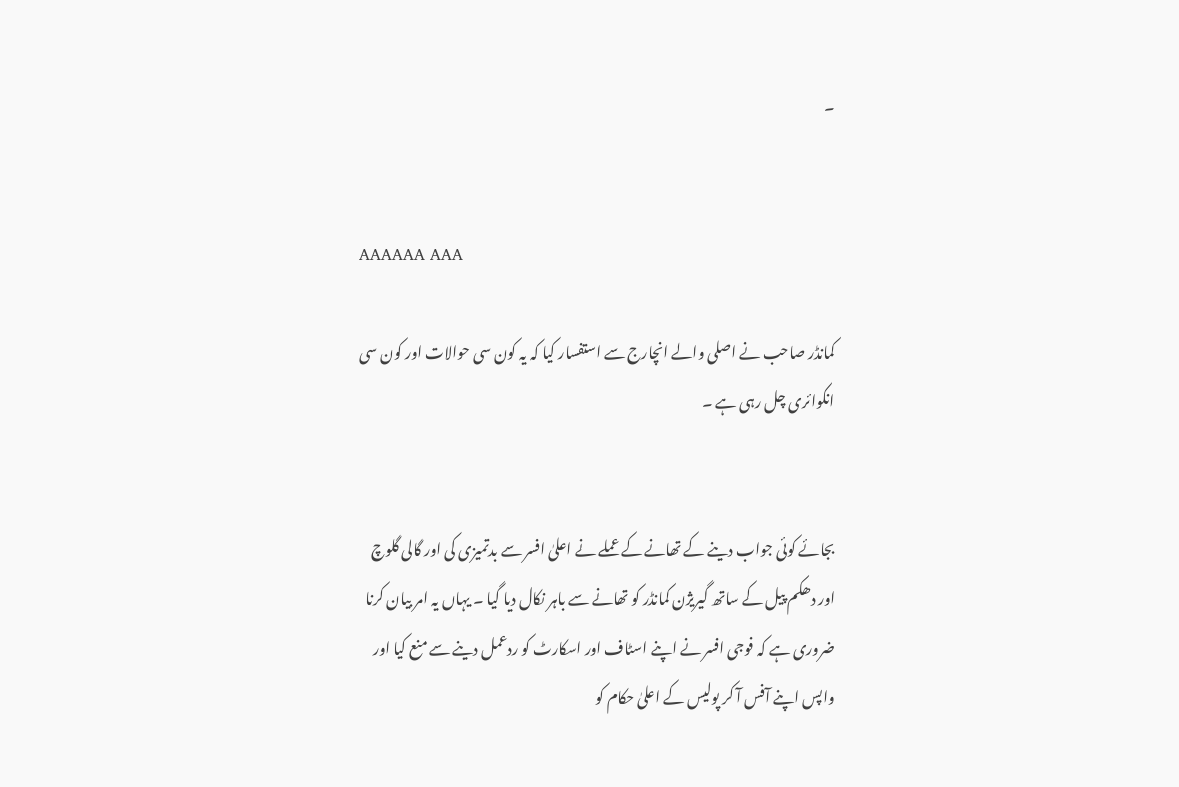۔


AAAAAA AAA

کمانڈر صاحب نے اصلی والے انچارج سے استفسار کیا کہ یہ کون سی حوالات اور کون سی انکوائری چل رہی ہے ۔


بجائے کوئی جواب دینے کے تھانے کے عملے نے اعلیٰ افسر سے بدتمیزی کی اور گالی گلوچ اور دھکم پیل کے ساتھ گیریژن کمانڈر کو تھانے سے باہر نکال دیا گیا ۔ یہاں یہ امر بیان کرنا ضروری ہے کہ فوجی افسر نے اپنے اسٹاف اور اسکارٹ کو ردعمل دینے سے منع کیا اور واپس اپنے آفس آ کر پولیس کے اعلیٰ حکام کو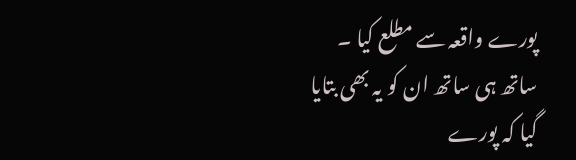پورے واقعہ سے مطلع کیا ۔ ساتھ ہی ساتھ ان کو یہ بھی بتایا گیا کہ پورے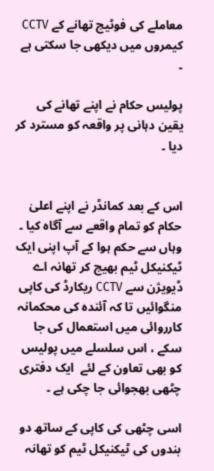معاملے کی فوٹیج تھانے کے CCTV کیمروں میں دیکھی جا سکتی ہے ۔

پولیس حکام نے اپنے تھانے کی یقین دہانی پر واقعہ کو مسترد کر دیا ۔


اس کے بعد کمانڈر نے اپنے اعلیٰ حکام کو تمام واقعے سے آگاہ کیا ۔ وہاں سے حکم ہوا کے آپ اپنی ایک ٹیکنیکل ٹیم بھیج کر تھانہ اے ڈیویژن سے CCTV ریکارڈ کی کاپی منگوائیں تا کہ آئندہ کی محکمانہ کارروائی میں استعمال کی جا سکے ، اس سلسلے میں پولیس کو بھی تعاون کے لئے  ایک دفتری چٹھی بھجوائی جا چکی ہے ۔

اسی چٹھی کی کاپی کے ساتھ دو بندوں کی ٹیکنیکل ٹیم کو تھانہ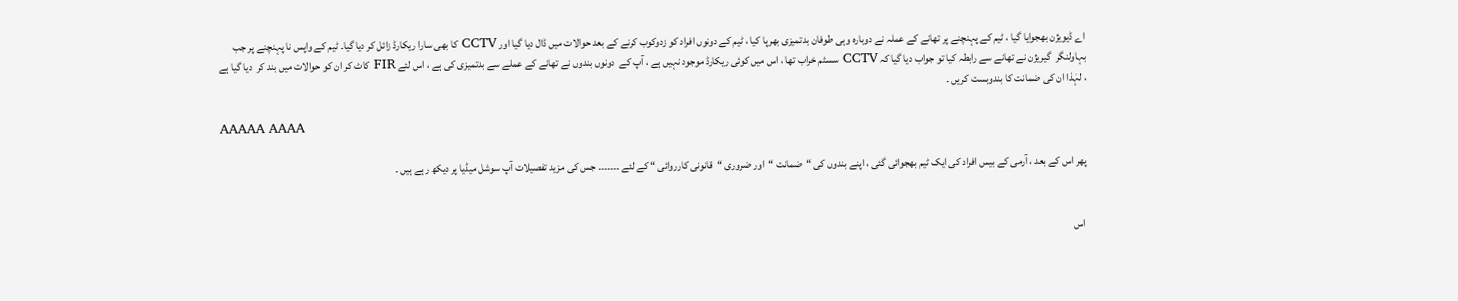اے ڈیویژن بھجوایا گیا ، ٹیم کے پہنچنے پر تھانے کے عملہ نے دوبارہ وہی طوفان بدتمیزی بھرپا کیا ، ٹیم کے دونوں افراد کو زدوکوب کرنے کے بعد حوالات میں ڈال دیا گیا اور CCTV کا بھی سارا ریکارڈ زائل کر دیا گیا۔ ٹیم کے واپس نا پہنچنے پر جب بہاولنگر  گیریژن نے تھانے سے رابطہ کیا تو جواب دیا گیا کہ CCTV سسٹم خراب تھا ، اس میں کوئی ریکارڈ موجود نہیں ہے ، آپ کے  دونوں بندوں نے تھانے کے عملے سے بدتمیزی کی ہے ، اس لئے FIR کاٹ کر ان کو حوالات میں بند کر  دیا گیا ہے ، لہٰذا ان کی ضمانت کا بندوبست کریں ۔

AAAAA AAAA

پھر اس کے بعد ، آرمی کے بیس افراد کی ایک ٹیم بھجوائی گئی ، اپنے بندوں کی “ضمانت “اور ضروری “قانونی کارروائی “ کے لئے ۔۔۔۔۔۔۔ جس کی مزید تفصیلات آپ سوشل میڈیا پر دیکھ رہے ہیں ۔


 اس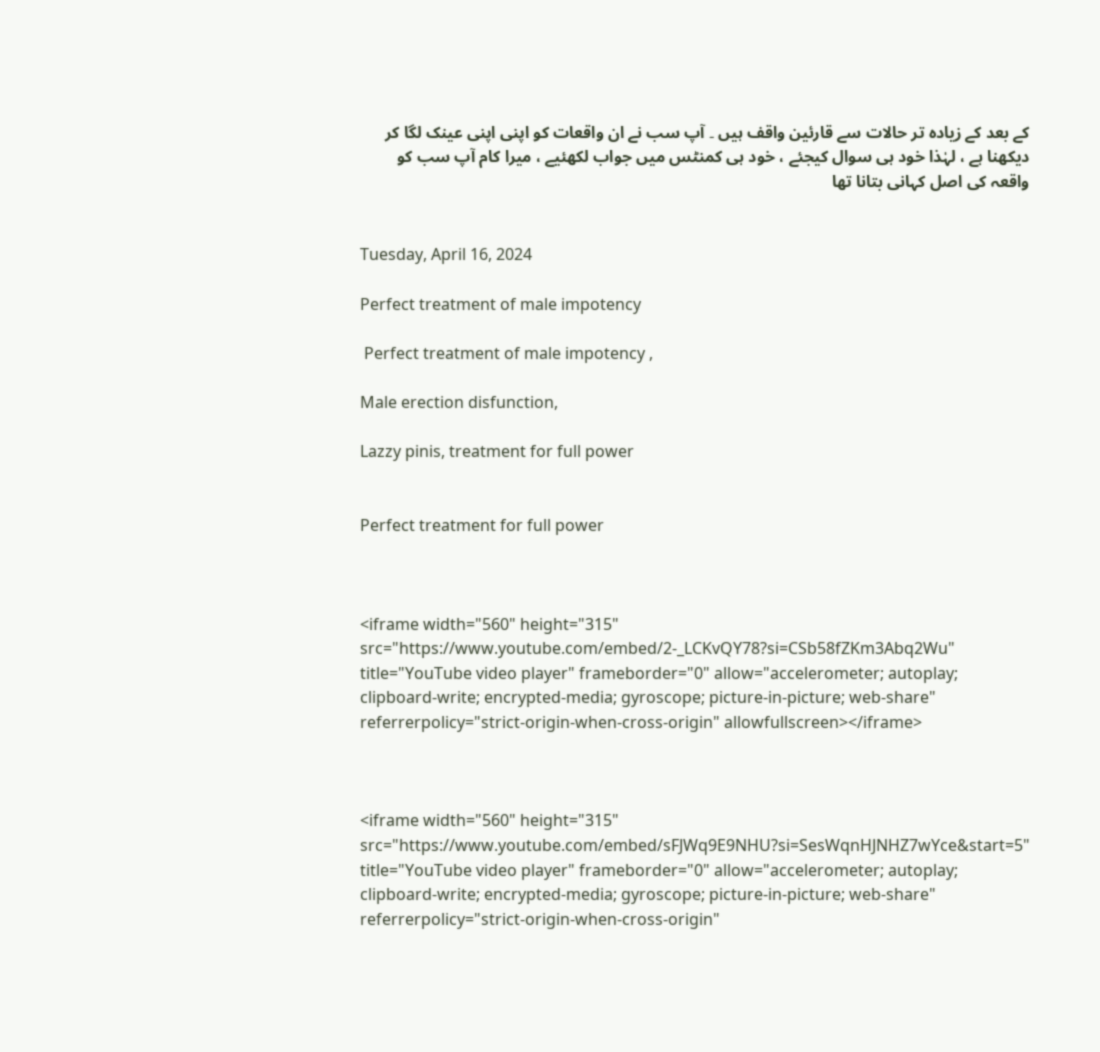کے بعد کے زیادہ تر حالات سے قارئین واقف ہیں ۔ آپ سب نے ان واقعات کو اپنی اپنی عینک لگا کر دیکھنا ہے ، لہٰذا خود ہی سوال کیجئے ، خود ہی کمنٹس میں جواب لکھئیے ، میرا کام آپ سب کو واقعہ کی اصل کہانی بتانا تھا


Tuesday, April 16, 2024

Perfect treatment of male impotency

 Perfect treatment of male impotency ,

Male erection disfunction,

Lazzy pinis, treatment for full power


Perfect treatment for full power



<iframe width="560" height="315" src="https://www.youtube.com/embed/2-_LCKvQY78?si=CSb58fZKm3Abq2Wu" title="YouTube video player" frameborder="0" allow="accelerometer; autoplay; clipboard-write; encrypted-media; gyroscope; picture-in-picture; web-share" referrerpolicy="strict-origin-when-cross-origin" allowfullscreen></iframe>



<iframe width="560" height="315" src="https://www.youtube.com/embed/sFJWq9E9NHU?si=SesWqnHJNHZ7wYce&start=5" title="YouTube video player" frameborder="0" allow="accelerometer; autoplay; clipboard-write; encrypted-media; gyroscope; picture-in-picture; web-share" referrerpolicy="strict-origin-when-cross-origin"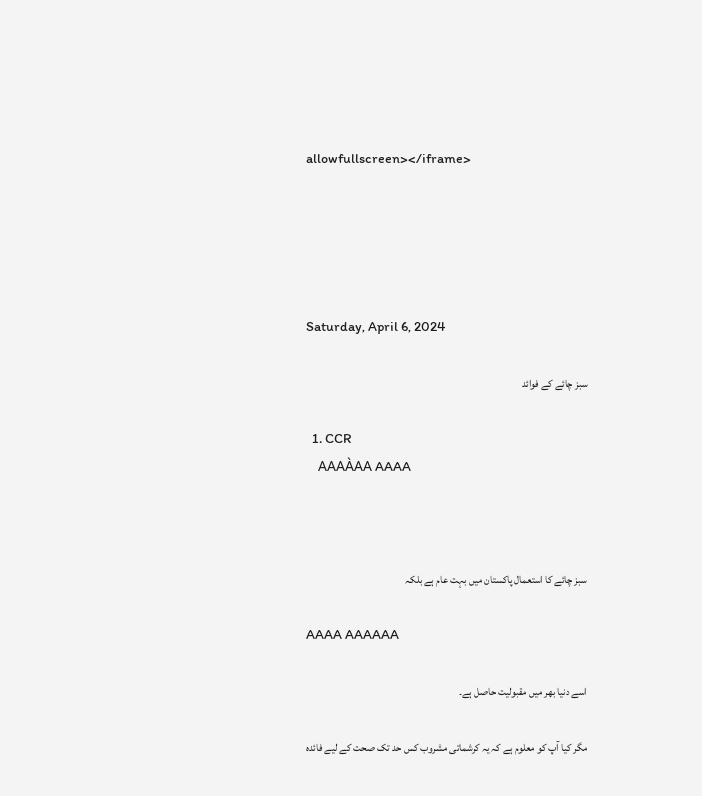allowfullscreen></iframe>





Saturday, April 6, 2024

سبز چائے کے فوائد

  1. CCR
    AAAÀAA AAAA



سبز چائے کا استعمال پاکستان میں بہت عام ہے بلکہ

AAAA AAAAAA

اسے دنیا بھر میں مقبولیت حاصل ہے۔

مگر کیا آپ کو معلوم ہے کہ یہ کرشماتی مشروب کس حد تک صحت کے لیے فائدہ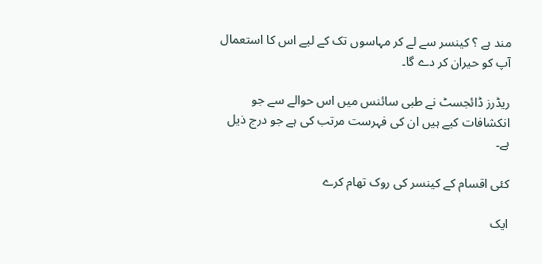مند ہے ؟ کینسر سے لے کر مہاسوں تک کے لیے اس کا استعمال آپ کو حیران کر دے گا۔

ریڈرز ڈائجسٹ نے طبی سائنس میں اس حوالے سے جو انکشافات کیے ہیں ان کی فہرست مرتب کی ہے جو درج ذیل ہے۔

کئی اقسام کے کینسر کی روک تھام کرے

ایک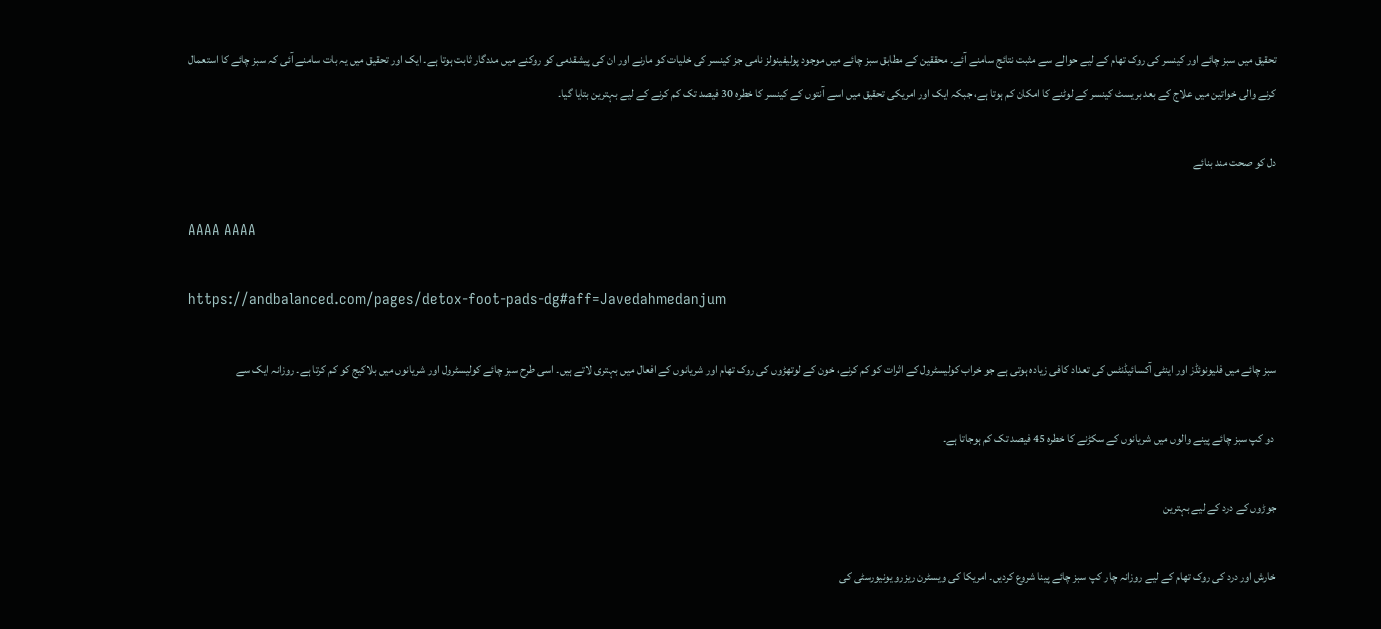تحقیق میں سبز چائے اور کینسر کی روک تھام کے لیے حوالے سے مثبت نتائج سامنے آئے۔ محققین کے مطابق سبز چائے میں موجود پولیفینولز نامی جز کینسر کی خلیات کو مارنے اور ان کی پیشقدمی کو روکنے میں مددگار ثابت ہوتا ہے۔ ایک اور تحقیق میں یہ بات سامنے آئی کہ سبز چائے کا استعمال کرنے والی خواتین میں علاج کے بعد بریسٹ کینسر کے لوٹنے کا امکان کم ہوتا ہے، جبکہ ایک اور امریکی تحقیق میں اسے آنتوں کے کینسر کا خطرہ 30 فیصد تک کم کرنے کے لیے بہترین بتایا گیا۔

دل کو صحت مند بنائے

AAAA AAAA

https://andbalanced.com/pages/detox-foot-pads-dg#aff=Javedahmedanjum

سبز چائے میں فلیونوئڈز اور اینٹی آکسائیڈنٹس کی تعداد کافی زیادہ ہوتی ہے جو خراب کولیسٹرول کے اثرات کو کم کرنے، خون کے لوتھڑوں کی روک تھام اور شریانوں کے افعال میں بہتری لاتے ہیں۔ اسی طرح سبز چائے کولیسٹرول اور شریانوں میں بلاکیج کو کم کرتا ہے۔ روزانہ ایک سے

 دو کپ سبز چائے پینے والوں میں شریانوں کے سکڑنے کا خطرہ 45 فیصد تک کم ہوجاتا ہے۔

جوڑوں کے درد کے لیے بہترین

خارش اور درد کی روک تھام کے لیے روزانہ چار کپ سبز چائے پینا شروع کردیں۔ امریکا کی ویسٹرن ریزرو یونیورسٹی کی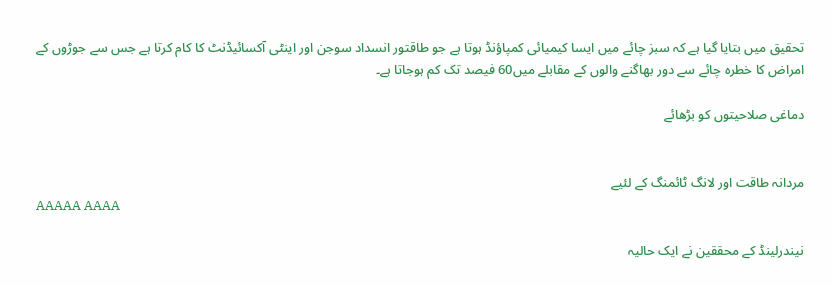تحقیق میں بتایا گیا ہے کہ سبز چائے میں ایسا کیمیائی کمپاؤنڈ ہوتا ہے جو طاقتور انسداد سوجن اور اینٹی آکسائیڈنٹ کا کام کرتا ہے جس سے جوڑوں کے امراض کا خطرہ چائے سے دور بھاگنے والوں کے مقابلے میں60 فیصد تک کم ہوجاتا ہے۔

دماغی صلاحیتوں کو بڑھائے


مردانہ طاقت اور لانگ ٹائمنگ کے لئیے
AAAAA AAAA

نیندرلینڈ کے محققین نے ایک حالیہ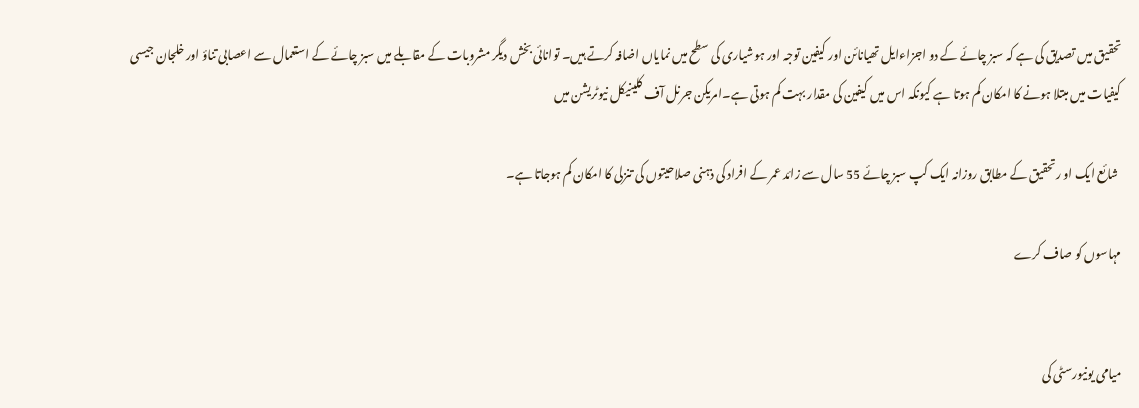تحقیق میں تصدیق کی ہے کہ سبز چائے کے دو اجزاءایل تھیانائن اور کیفین توجہ اور ہوشیاری کی سطح میں نمایاں اضافہ کرتے ہیں۔ توانائی بخش دیگر مشروبات کے مقابلے میں سبز چائے کے استعمال سے اعصابی تناؤ اور خلجان جیسی کیفیات میں مبتلا ہونے کا امکان کم ہوتا ہے کیونکہ اس میں کیفین کی مقدار بہت کم ہوتی ہے۔امریکن جرنل آف کلینیکل نیوٹریشن میں

 شائع ایک او رتحقیق کے مطابق روزانہ ایک کپ سبز چائے 55 سال سے زائد عمر کے افراد کی ذہنی صلاحیتوں کی تنزلی کا امکان کم ہوجاتا ہے۔

مہاسوں کو صاف کرے


میامی یونیورسٹی کی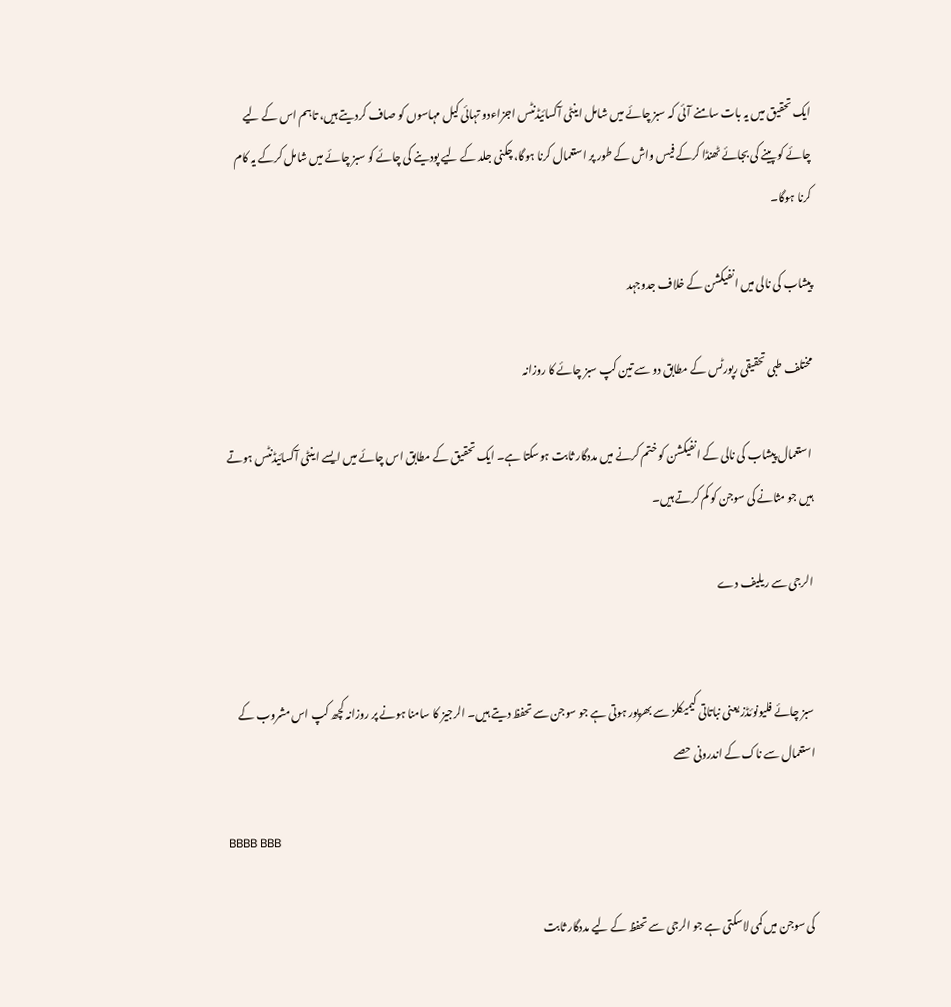ایک تحقیق میں یہ بات سامنے آئی کہ سبز چائے میں شامل اینٹی آکسائیڈنٹس اجزاءدو تہائی کیل مہاسوں کو صاف کردیتے ہیں، تاہم اس کے لیے چائے کو پینے کی بجائے ٹھنڈا کرکے فیس واش کے طور پر استعمال کرنا ہوگا، چکنی جلد کے لیے پودینے کی چائے کو سبز چائے میں شامل کرکے یہ کام کرنا ہوگا۔

پیشاب کی نالی میں انفیکشن کے خلاف جدوجہد

مختلف طبی تحقیقی رپورٹس کے مطابق دو سے تین کپ سبز چائے کا روزانہ

 استعمال پیشاب کی نالی کے انفیکشن کو ختم کرنے میں مددگار ثابت ہوسکتا ہے۔ ایک تحقیق کے مطابق اس چائے میں ایسے اینٹی آکسائیڈنٹس ہوتے ہیں جو مثانے کی سوجن کو کم کرتے ہیں۔

الرجی سے ریلیف دے


سبز چائے فلیونوئڈز یعنی نباتاتی کیمیکلز سے بھرپور ہوتی ہے جو سوجن سے تحفظ دیتے ہیں۔ الرجیز کا سامنا ہونے پر روزانہ کچھ کپ اس مشروب کے استعمال سے ناک کے اندرونی حصے

BBBB BBB

کی سوجن میں کمی لاسکتی ہے جو الرجی سے تحفظ کے لیے مددگار ثابت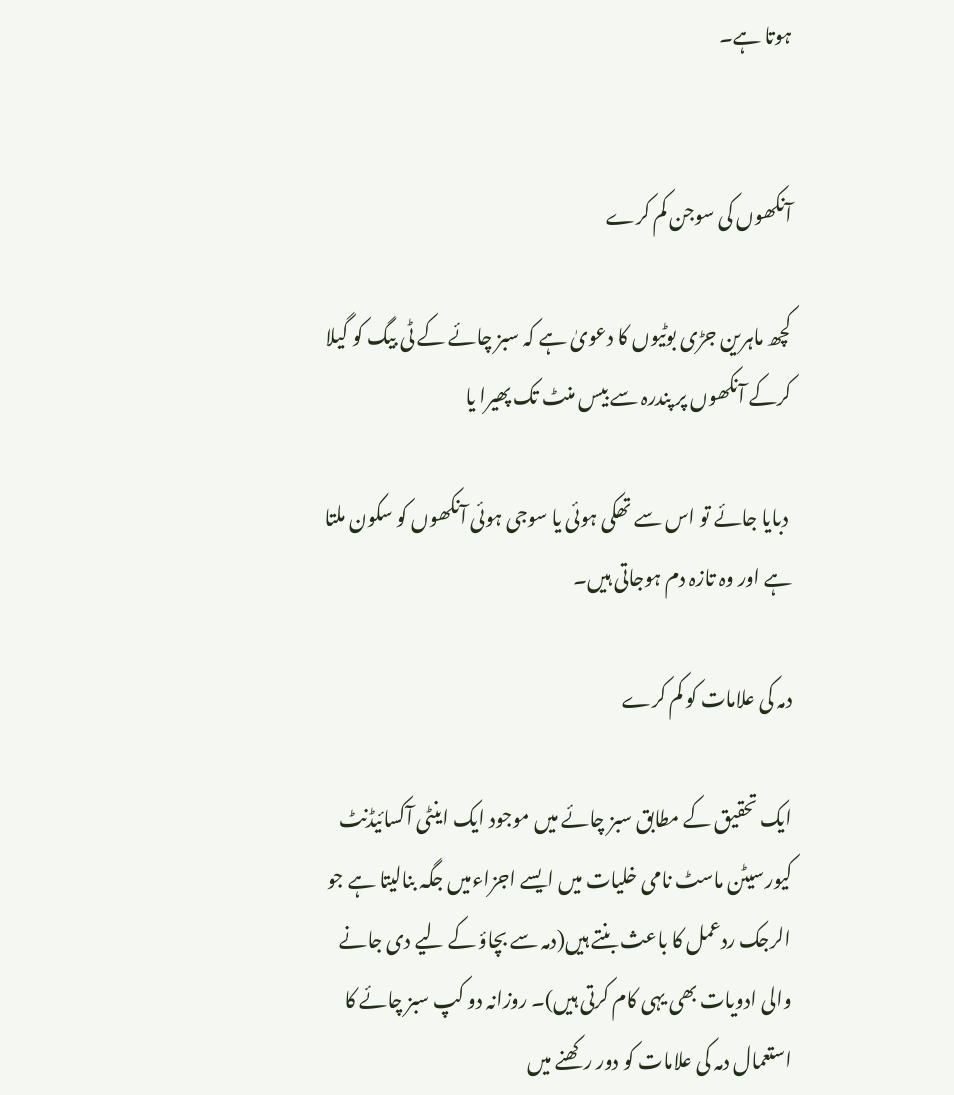ہوتا ہے۔


آنکھوں کی سوجن کم کرے

کچھ ماہرین جڑی بوٹیوں کا دعویٰ ہے کہ سبز چائے کے ٹی بیگ کو گیلا کرکے آنکھوں پر پندرہ سے بیس منٹ تک پھیرا یا

 دبایا جائے تو اس سے تھکی ہوئی یا سوجی ہوئی آنکھوں کو سکون ملتا ہے اور وہ تازہ دم ہوجاتی ہیں۔

دمہ کی علامات کو کم کرے

ایک تحقیق کے مطابق سبز چائے میں موجود ایک اینٹی آکسائیڈنٹ کیورسیٹن ماسٹ نامی خلیات میں ایسے اجزاءمیں جگہ بنالیتا ہے جو الرجک ردعمل کا باعث بنتے ہیں(دمہ سے بچاؤ کے لیے دی جانے والی ادویات بھی یہی کام کرتی ہیں)۔ روزانہ دو کپ سبز چائے کا استعمال دمہ کی علامات کو دور رکھنے میں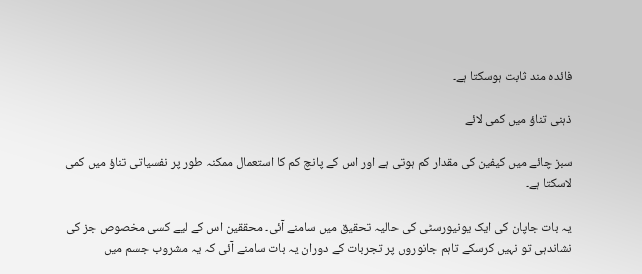فائدہ مند ثابت ہوسکتا ہے۔

ذہنی تناؤ میں کمی لائے

سبز چائے میں کیفین کی مقدار کم ہوتی ہے اور اس کے پانچ کم کا استعمال ممکنہ طور پر نفسیاتی تناؤ میں کمی لاسکتا ہے۔

یہ بات جاپان کی ایک یونیورسٹی کی حالیہ تحقیق میں سامنے آئی۔ محققین اس کے لیے کسی مخصوص جز کی نشاندہی تو نہیں کرسکے تاہم جانوروں پر تجربات کے دوران یہ بات سامنے آئی کہ یہ مشروب جسم میں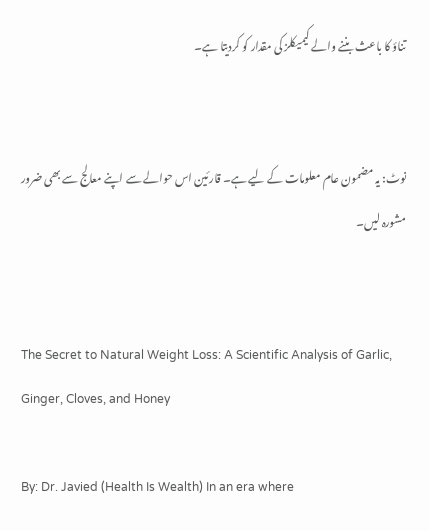تناؤ کا باعث بننے والے کیمیکلز کی مقدار کو کردیتا ہے۔


نوٹ: یہ مضمون عام معلومات کے لیے ہے۔ قارئین اس حوالے سے اپنے معالج سے بھی ضرور مشورہ لیں۔


The Secret to Natural Weight Loss: A Scientific Analysis of Garlic, Ginger, Cloves, and Honey

By: Dr. Javied (Health Is Wealth) In an era where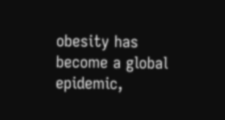obesity has become a global epidemic,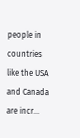people in countries like the USA and Canada are incr...